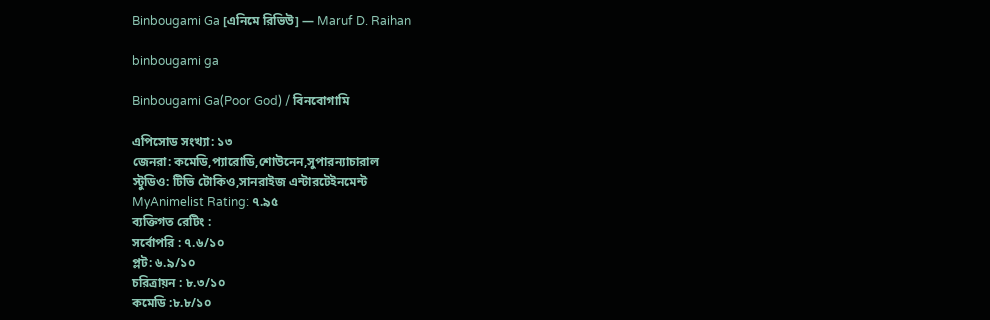Binbougami Ga [এনিমে রিভিউ] — Maruf D. Raihan

binbougami ga

Binbougami Ga(Poor God) / বিনবোগামি

এপিসোড সংখ্যা: ১৩
জেনরা: কমেডি,প্যারোডি,শোউনেন,সুপারন্যাচারাল
স্টুডিও: টিভি টোকিও,সানরাইজ এন্টারটেইনমেন্ট
MyAnimelist Rating: ৭.৯৫
ব্যক্তিগত রেটিং :
সর্বোপরি : ৭.৬/১০
প্লট: ৬.৯/১০
চরিত্রায়ন : ৮.৩/১০
কমেডি :৮.৮/১০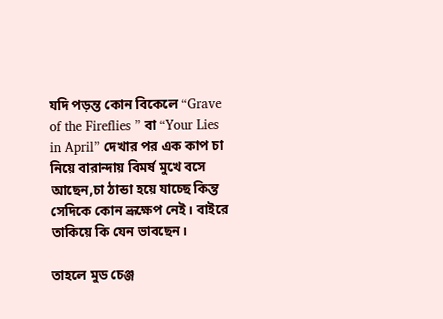যদি পড়ন্ত কোন বিকেলে “Grave of the Fireflies ” বা “Your Lies in April” দেখার পর এক কাপ চা নিয়ে বারান্দায় বিমর্ষ মুখে বসে আছেন,চা ঠান্ডা হয়ে যাচ্ছে কিন্ত সেদিকে কোন ভ্রূক্ষেপ নেই। বাইরে তাকিয়ে কি যেন ভাবছেন।

তাহলে মুড চেঞ্জ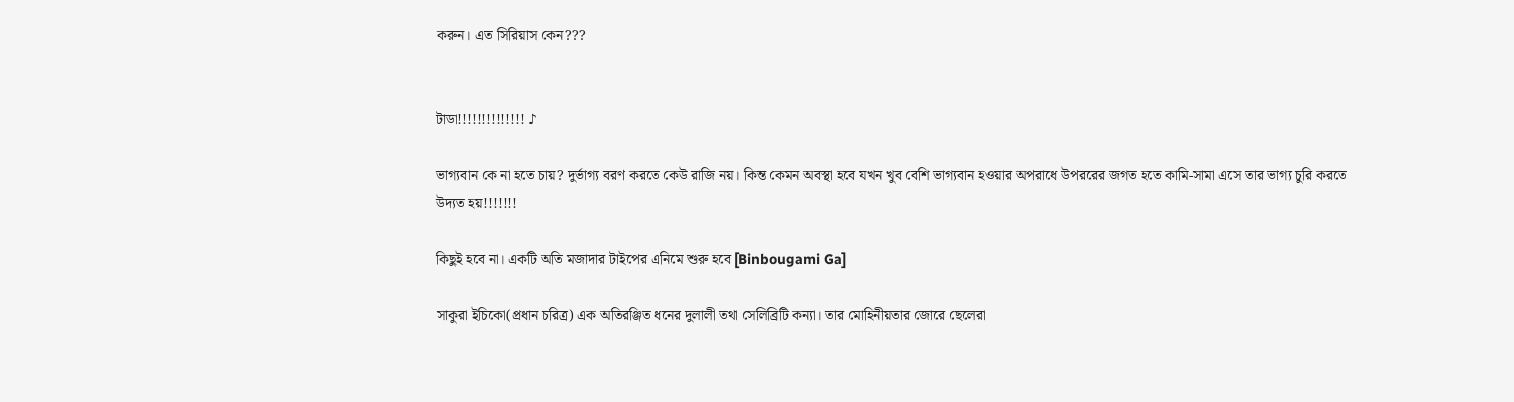করুন। এত সিরিয়াস কেন???


টাডা!!!!!!!!!!!!!! ♪

ভাগ্যবান কে না হতে চায়? দুর্ভাগ্য বরণ করতে কেউ রাজি নয়। কিন্ত কেমন অবস্থা হবে যখন খুব বেশি ভাগ্যবান হওয়ার অপরাধে উপররের জগত হতে কামি-সামা এসে তার ভাগ্য চুরি করতে উদ্যত হয়!!!!!!!

কিছুই হবে না। একটি অতি মজাদার টাইপের এনিমে শুরু হবে [Binbougami Ga]

সাকুরা ইচিকো(প্রধান চরিত্র) এক অতিরঞ্জিত ধনের দুলালী তথা সেলিব্রিটি কন্যা। তার মোহিনীয়তার জোরে ছেলেরা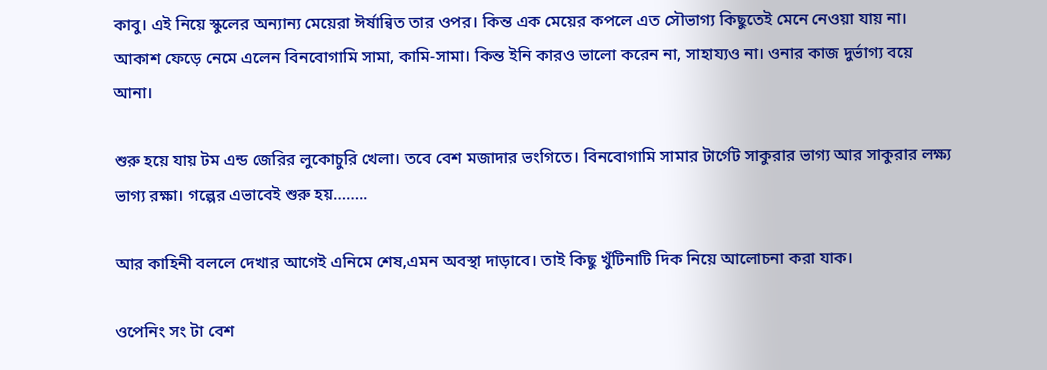কাবু। এই নিয়ে স্কুলের অন্যান্য মেয়েরা ঈর্ষান্বিত তার ওপর। কিন্ত এক মেয়ের কপলে এত সৌভাগ্য কিছুতেই মেনে নেওয়া যায় না। আকাশ ফেড়ে নেমে এলেন বিনবোগামি সামা, কামি-সামা। কিন্ত ইনি কারও ভালো করেন না, সাহায্যও না। ওনার কাজ দুর্ভাগ্য বয়ে আনা।

শুরু হয়ে যায় টম এন্ড জেরির লুকোচুরি খেলা। তবে বেশ মজাদার ভংগিতে। বিনবোগামি সামার টার্গেট সাকুরার ভাগ্য আর সাকুরার লক্ষ্য ভাগ্য রক্ষা। গল্পের এভাবেই শুরু হয়……..

আর কাহিনী বললে দেখার আগেই এনিমে শেষ,এমন অবস্থা দাড়াবে। তাই কিছু খুঁটিনাটি দিক নিয়ে আলোচনা করা যাক।

ওপেনিং সং টা বেশ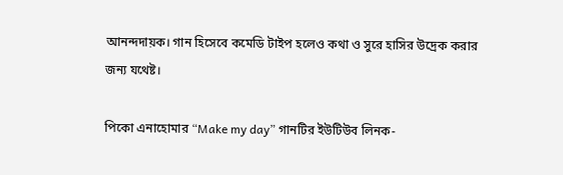আনন্দদায়ক। গান হিসেবে কমেডি টাইপ হলেও কথা ও সুরে হাসির উদ্রেক করার জন্য যথেষ্ট।

পিকো এনাহোমার “Make my day” গানটির ইউটিউব লিনক-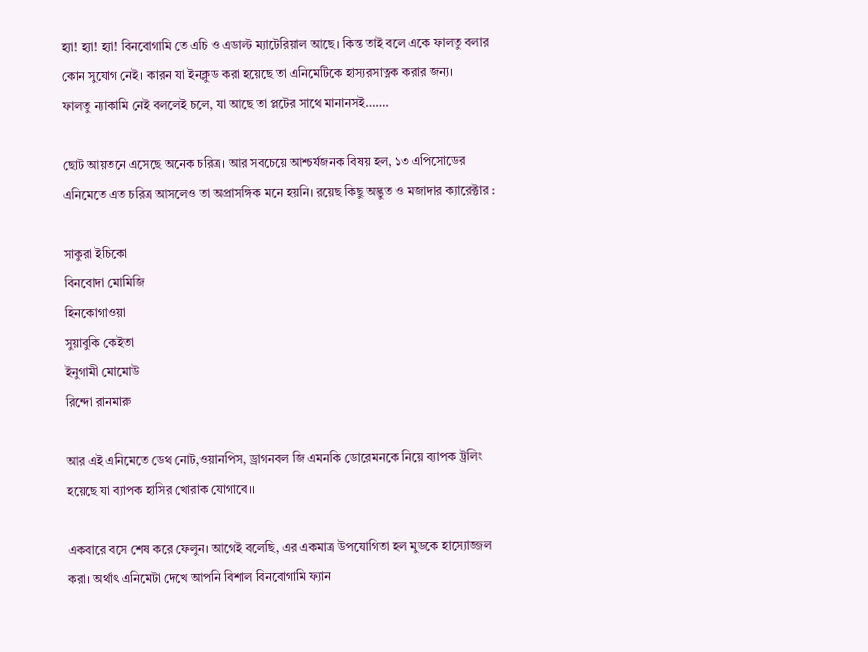হ্যা! হ্যা! হ্যা! বিনবোগামি তে এচি ও এডাল্ট ম্যাটেরিয়াল আছে। কিন্ত তাই বলে একে ফালতু বলার কোন সুযোগ নেই। কারন যা ইনক্লুড করা হয়েছে তা এনিমেটিকে হাস্যরসাত্নক করার জন্য।
ফালতু ন্যাকামি নেই বললেই চলে, যা আছে তা প্লটের সাথে মানানসই…….

ছোট আয়তনে এসেছে অনেক চরিত্র। আর সবচেয়ে আশ্চর্যজনক বিষয় হল, ১৩ এপিসোডের এনিমেতে এত চরিত্র আসলেও তা অপ্রাসঙ্গিক মনে হয়নি। রয়েছ কিছু অদ্ভুত ও মজাদার ক্যারেক্টার :

সাকুরা ইচিকো
বিনবোদা মোমিজি
হিনকোগাওয়া
সুয়াবুকি কেইতা
ইনুগামী মোমোউ
রিন্দো রানমারু

আর এই এনিমেতে ডেথ নোট,ওয়ানপিস, ড্রাগনবল জি এমনকি ডোরেমনকে নিয়ে ব্যাপক ট্রলিং হয়েছে যা ব্যাপক হাসির খোরাক যোগাবে।।

একবারে বসে শেষ করে ফেলুন। আগেই বলেছি, এর একমাত্র উপযোগিতা হল মুডকে হাস্যোজ্জল করা। অর্থাৎ এনিমেটা দেখে আপনি বিশাল বিনবোগামি ফ্যান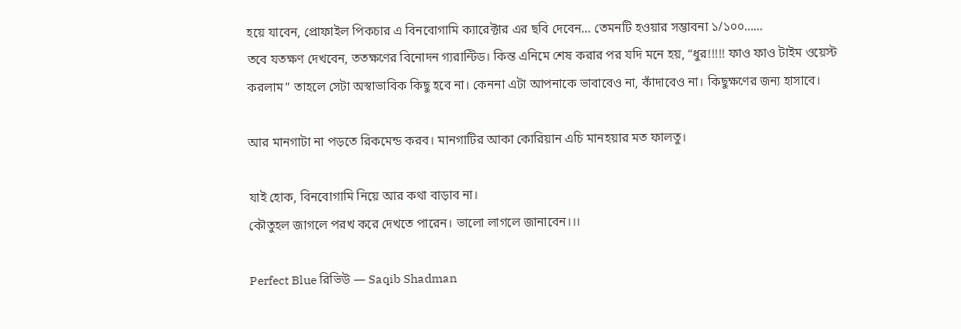হয়ে যাবেন, প্রোফাইল পিকচার এ বিনবোগামি ক্যারেক্টার এর ছবি দেবেন… তেমনটি হওয়ার সম্ভাবনা ১/১০০……
তবে যতক্ষণ দেখবেন, ততক্ষণের বিনোদন গ্যরান্টিড। কিন্ত এনিমে শেষ করার পর যদি মনে হয়, “ধুর!!!!! ফাও ফাও টাইম ওয়েস্ট করলাম” তাহলে সেটা অস্বাভাবিক কিছু হবে না। কেননা এটা আপনাকে ভাবাবেও না, কাঁদাবেও না। কিছুক্ষণের জন্য হাসাবে।

আর মানগাটা না পড়তে রিকমেন্ড করব। মানগাটির আকা কোরিয়ান এচি মানহয়ার মত ফালতু।

যাই হোক, বিনবোগামি নিয়ে আর কথা বাড়াব না।
কৌতুহল জাগলে পরখ করে দেখতে পারেন। ভালো লাগলে জানাবেন।।।

Perfect Blue রিভিউ — Saqib Shadman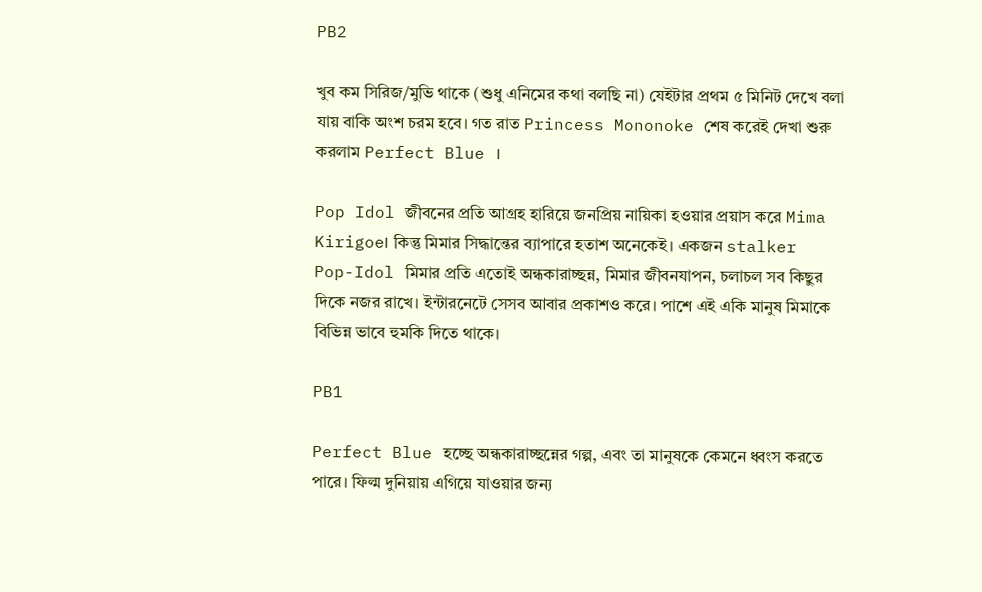PB2

খুব কম সিরিজ/মুভি থাকে (শুধু এনিমের কথা বলছি না) যেইটার প্রথম ৫ মিনিট দেখে বলা যায় বাকি অংশ চরম হবে। গত রাত Princess Mononoke শেষ করেই দেখা শুরু করলাম Perfect Blue ।

Pop Idol জীবনের প্রতি আগ্রহ হারিয়ে জনপ্রিয় নায়িকা হওয়ার প্রয়াস করে Mima Kirigoe। কিন্তু মিমার সিদ্ধান্তের ব্যাপারে হতাশ অনেকেই। একজন stalker Pop-Idol মিমার প্রতি এতোই অন্ধকারাচ্ছন্ন, মিমার জীবনযাপন, চলাচল সব কিছুর দিকে নজর রাখে। ইন্টারনেটে সেসব আবার প্রকাশও করে। পাশে এই একি মানুষ মিমাকে বিভিন্ন ভাবে হুমকি দিতে থাকে।

PB1

Perfect Blue হচ্ছে অন্ধকারাচ্ছন্নের গল্প, এবং তা মানুষকে কেমনে ধ্বংস করতে পারে। ফিল্ম দুনিয়ায় এগিয়ে যাওয়ার জন্য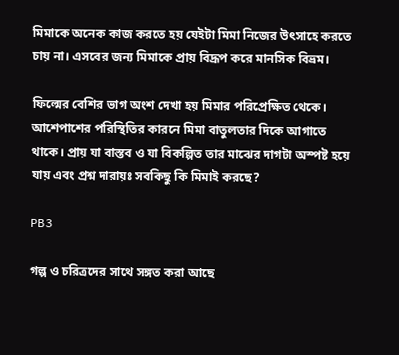মিমাকে অনেক কাজ করতে হয় যেইটা মিমা নিজের উৎসাহে করতে চায় না। এসবের জন্য মিমাকে প্রায় বিদ্রূপ করে মানসিক বিভ্রম।

ফিল্মের বেশির ভাগ অংশ দেখা হয় মিমার পরিপ্রেক্ষিত থেকে। আশেপাশের পরিস্থিতির কারনে মিমা বাতুলতার দিকে আগাতে থাকে। প্রায় যা বাস্তব ও যা বিকল্পিত তার মাঝের দাগটা অস্পষ্ট হয়ে যায় এবং প্রশ্ন দারায়ঃ সবকিছু কি মিমাই করছে?

PB3

গল্প ও চরিত্রদের সাথে সঙ্গত করা আছে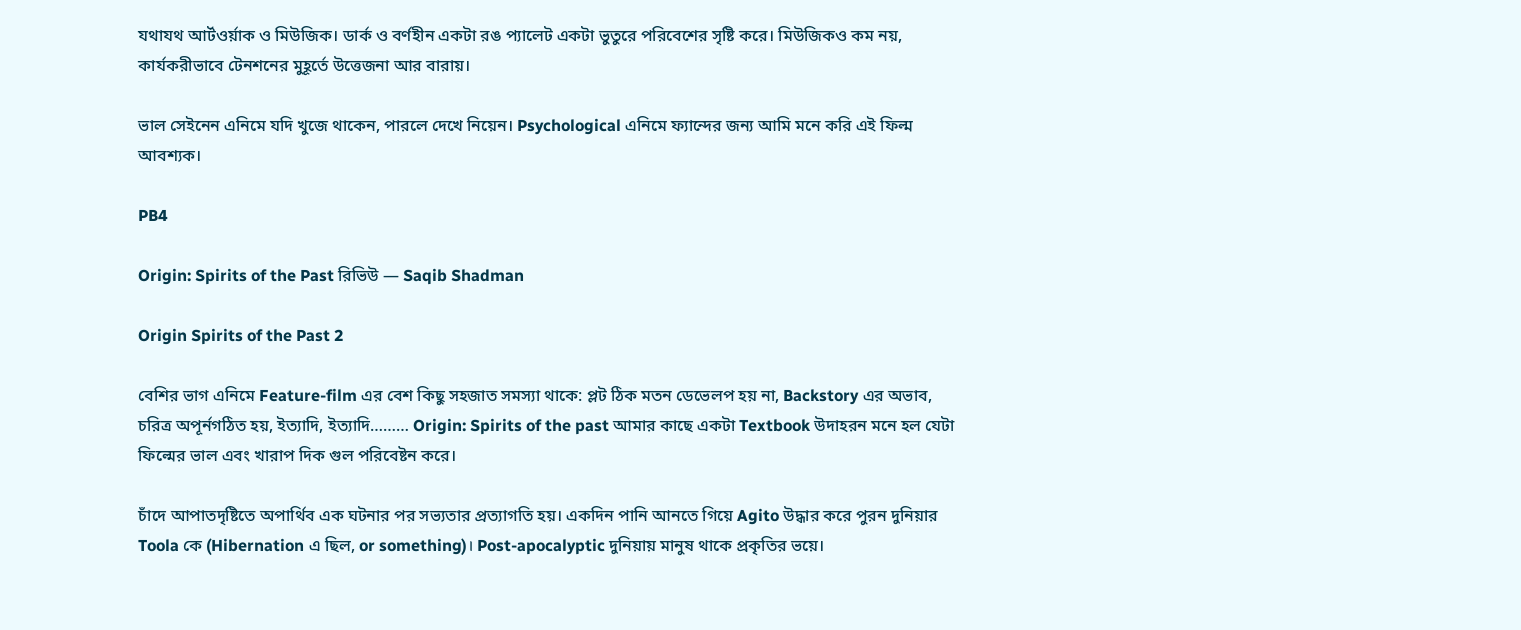যথাযথ আর্টওর্য়াক ও মিউজিক। ডার্ক ও বর্ণহীন একটা রঙ প্যালেট একটা ভুতুরে পরিবেশের সৃষ্টি করে। মিউজিকও কম নয়, কার্যকরীভাবে টেনশনের মুহূর্তে উত্তেজনা আর বারায়।

ভাল সেইনেন এনিমে যদি খুজে থাকেন, পারলে দেখে নিয়েন। Psychological এনিমে ফ্যান্দের জন্য আমি মনে করি এই ফিল্ম আবশ্যক।

PB4

Origin: Spirits of the Past রিভিউ — Saqib Shadman

Origin Spirits of the Past 2

বেশির ভাগ এনিমে Feature-film এর বেশ কিছু সহজাত সমস্যা থাকে: প্লট ঠিক মতন ডেভেলপ হয় না, Backstory এর অভাব, চরিত্র অপূর্নগঠিত হয়, ইত্যাদি, ইত্যাদি……… Origin: Spirits of the past আমার কাছে একটা Textbook উদাহরন মনে হল যেটা ফিল্মের ভাল এবং খারাপ দিক গুল পরিবেষ্টন করে।

চাঁদে আপাতদৃষ্টিতে অপার্থিব এক ঘটনার পর সভ্যতার প্রত্যাগতি হয়। একদিন পানি আনতে গিয়ে Agito উদ্ধার করে পুরন দুনিয়ার Toola কে (Hibernation এ ছিল, or something)। Post-apocalyptic দুনিয়ায় মানুষ থাকে প্রকৃতির ভয়ে।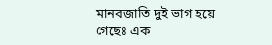মানবজাতি দুই ভাগ হয়ে গেছেঃ এক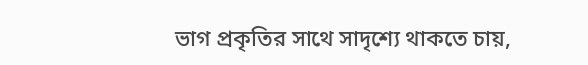ভাগ প্রকৃতির সাথে সাদৃশ্যে থাকতে চায়,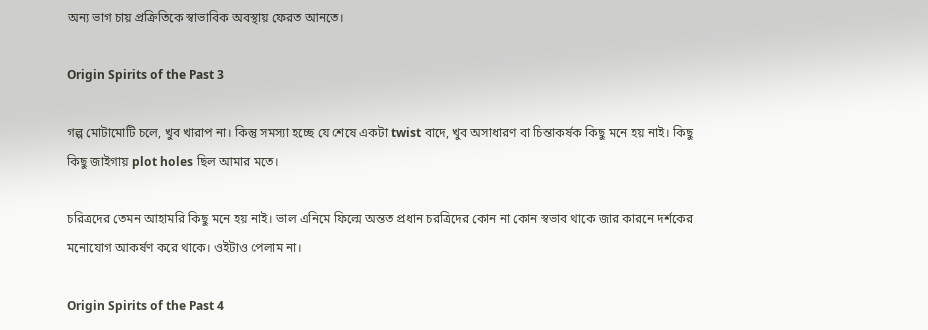অন্য ভাগ চায় প্রক্রিতিকে স্বাভাবিক অবস্থায় ফেরত আনতে।

Origin Spirits of the Past 3

গল্প মোটামোটি চলে, খুব খারাপ না। কিন্তু সমস্যা হচ্ছে যে শেষে একটা twist বাদে, খুব অসাধারণ বা চিন্তাকর্ষক কিছু মনে হয় নাই। কিছু কিছু জাইগায় plot holes ছিল আমার মতে।

চরিত্রদের তেমন আহামরি কিছু মনে হয় নাই। ভাল এনিমে ফিল্মে অন্তত প্রধান চরত্রিদের কোন না কোন স্বভাব থাকে জার কারনে দর্শকের মনোযোগ আকর্ষণ করে থাকে। ওইটাও পেলাম না।

Origin Spirits of the Past 4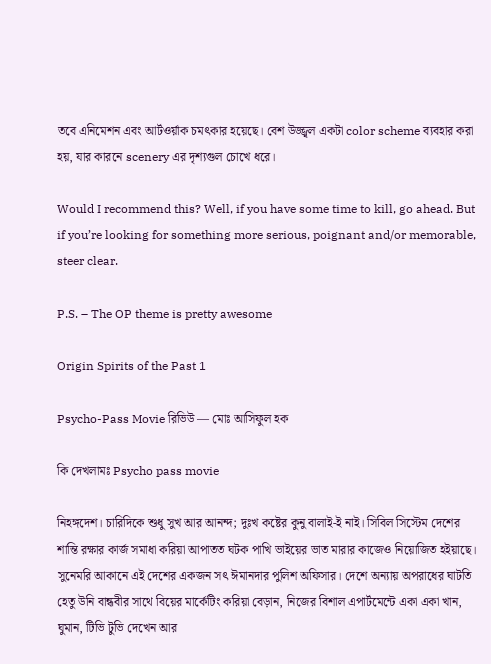তবে এনিমেশন এবং আর্টওর্য়াক চমৎকার হয়েছে। বেশ উজ্জ্বল একটা color scheme ব্যবহার করা হয়, যার কারনে scenery এর দৃশ্যগুল চোখে ধরে।

Would I recommend this? Well, if you have some time to kill, go ahead. But if you’re looking for something more serious, poignant and/or memorable, steer clear.

P.S. – The OP theme is pretty awesome

Origin Spirits of the Past 1

Psycho-Pass Movie রিভিউ — মোঃ আসিফুল হক

কি দেখলামঃ Psycho pass movie

নিহঙ্গদেশ। চারিদিকে শুধু সুখ আর আনন্দ; দুঃখ কষ্টের কুনু বালাই-ই নাই। সিবিল সিস্টেম দেশের শান্তি রক্ষার কার্জ সমাধা করিয়া আপাতত ঘটক পাখি ভাইয়ের ভাত মারার কাজেও নিয়োজিত হইয়াছে। সুনেমরি আকানে এই দেশের একজন সৎ ঈমানদার পুলিশ অফিসার। দেশে অন্যায় অপরাধের ঘাটতি হেতু উনি বান্ধবীর সাথে বিয়ের মার্কেটিং করিয়া বেড়ান, নিজের বিশাল এপার্টমেন্টে একা একা খান, ঘুমান, টিভি টুভি দেখেন আর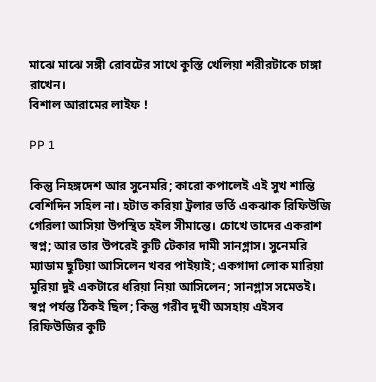মাঝে মাঝে সঙ্গী রোবটের সাথে কুস্তি খেলিয়া শরীরটাকে চাঙ্গা রাখেন।
বিশাল আরামের লাইফ !

PP 1

কিন্তু নিহঙ্গদেশ আর সুনেমরি; কারো কপালেই এই সুখ শান্তি বেশিদিন সহিল না। হটাত করিয়া ট্রলার ভর্তি একঝাক রিফিউজি গেরিলা আসিয়া উপস্থিত হইল সীমান্তে। চোখে তাদের একরাশ স্বপ্ন; আর তার উপরেই কুটি টেকার দামী সানগ্লাস। সুনেমরি ম্যাডাম ছুটিয়া আসিলেন খবর পাইয়াই; একগাদা লোক মারিয়া মুরিয়া দুই একটারে ধরিয়া নিয়া আসিলেন; সানগ্লাস সমেতই। স্বপ্ন পর্যন্ত ঠিকই ছিল; কিন্তু গরীব দুখী অসহায় এইসব রিফিউজির কুটি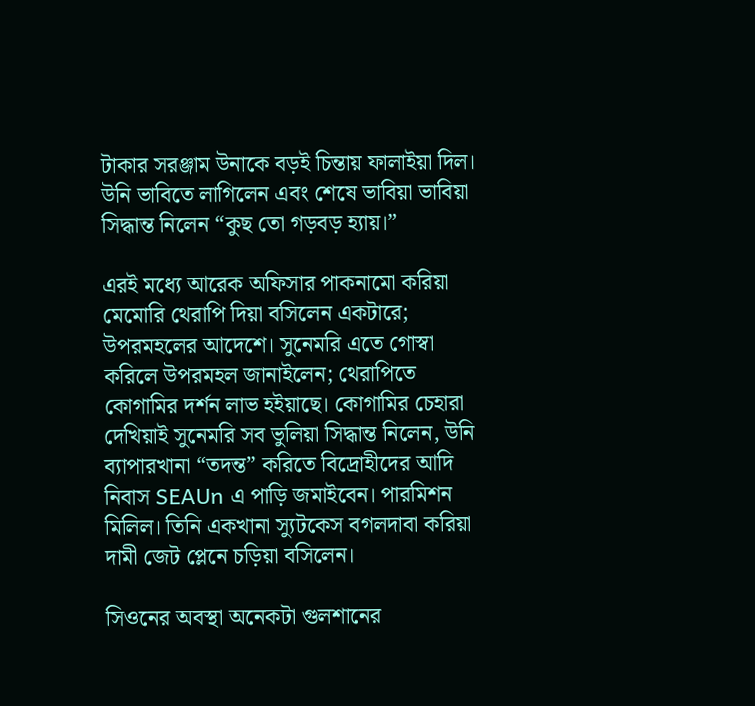টাকার সরঞ্জাম উনাকে বড়ই চিন্তায় ফালাইয়া দিল। উনি ভাবিতে লাগিলেন এবং শেষে ভাবিয়া ভাবিয়া সিদ্ধান্ত নিলেন “কুছ তো গড়বড় হ্যায়।”

এরই মধ্যে আরেক অফিসার পাকনামো করিয়া মেমোরি থেরাপি দিয়া বসিলেন একটারে; উপরমহলের আদেশে। সুনেমরি এতে গোস্বা করিলে উপরমহল জানাইলেন; থেরাপিতে কোগামির দর্শন লাভ হইয়াছে। কোগামির চেহারা দেখিয়াই সুনেমরি সব ভুলিয়া সিদ্ধান্ত নিলেন, উনি ব্যাপারখানা “তদন্ত” করিতে বিদ্রোহীদের আদি নিবাস SEAUn এ পাড়ি জমাইবেন। পারমিশন মিলিল। তিনি একখানা স্যুটকেস বগলদাবা করিয়া দামী জেট প্লেনে চড়িয়া বসিলেন।

সিওনের অবস্থা অনেকটা গুলশানের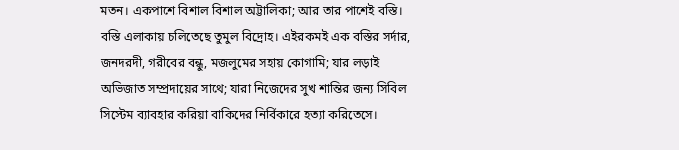মতন। একপাশে বিশাল বিশাল অট্টালিকা; আর তার পাশেই বস্তি। বস্তি এলাকায় চলিতেছে তুমুল বিদ্রোহ। এইরকমই এক বস্তির সর্দার, জনদরদী, গরীবের বন্ধু, মজলুমের সহায় কোগামি; যার লড়াই অভিজাত সম্প্রদায়ের সাথে; যারা নিজেদের সুখ শান্তির জন্য সিবিল সিস্টেম ব্যাবহার করিয়া বাকিদের নির্বিকারে হত্যা করিতেসে।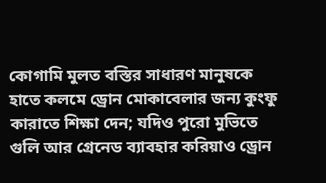কোগামি মুলত বস্তির সাধারণ মানুষকে হাতে কলমে ড্রোন মোকাবেলার জন্য কুংফু কারাতে শিক্ষা দেন; যদিও পুরো মুভিতে গুলি আর গ্রেনেড ব্যাবহার করিয়াও ড্রোন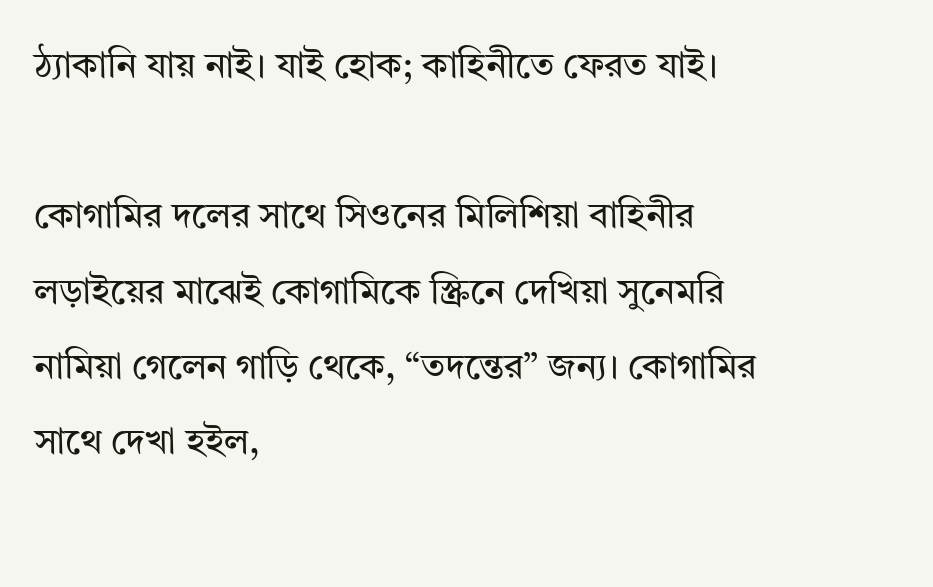ঠ্যাকানি যায় নাই। যাই হোক; কাহিনীতে ফেরত যাই।

কোগামির দলের সাথে সিওনের মিলিশিয়া বাহিনীর লড়াইয়ের মাঝেই কোগামিকে স্ক্রিনে দেখিয়া সুনেমরি নামিয়া গেলেন গাড়ি থেকে, “তদন্তের” জন্য। কোগামির সাথে দেখা হইল,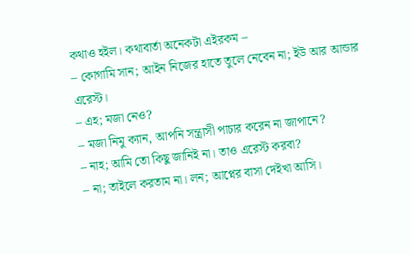কথাও হইল। কথাবার্তা অনেকটা এইরকম –
– কোগামি সান; আইন নিজের হাতে তুলে নেবেন না; ইউ আর আন্ডার এরেস্ট।
– এহ; মজা নেও?
– মজা নিমু ক্যান, আপনি সন্ত্রাসী পাচার করেন না জাপানে?
– নাহ; আমি তো কিছু জানিই না। তাও এরেস্ট করবা?
– না; তাইলে করতাম না। লন; আপ্নের বাসা দেইখা আসি।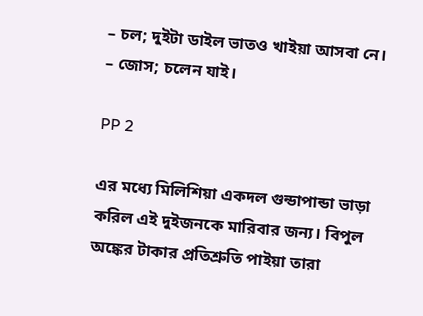– চল; দুইটা ডাইল ভাতও খাইয়া আসবা নে।
– জোস; চলেন যাই।

PP 2

এর মধ্যে মিলিশিয়া একদল গুন্ডাপান্ডা ভাড়া করিল এই দুইজনকে মারিবার জন্য। বিপুল অঙ্কের টাকার প্রতিশ্রুতি পাইয়া তারা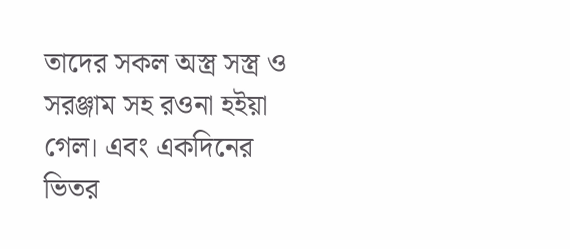তাদের সকল অস্ত্র সস্ত্র ও সরঞ্জাম সহ রওনা হইয়া গেল। এবং একদিনের ভিতর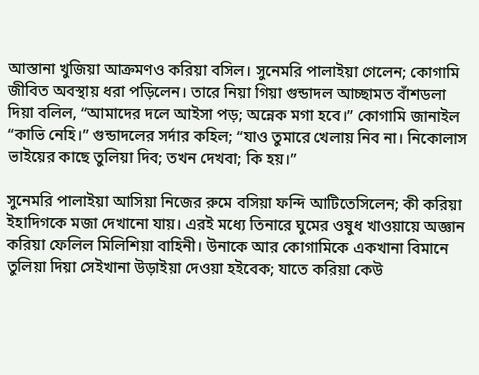আস্তানা খুজিয়া আক্রমণও করিয়া বসিল। সুনেমরি পালাইয়া গেলেন; কোগামি জীবিত অবস্থায় ধরা পড়িলেন। তারে নিয়া গিয়া গুন্ডাদল আচ্ছামত বাঁশডলা দিয়া বলিল, “আমাদের দলে আইসা পড়; অন্নেক মগা হবে।” কোগামি জানাইল “কাভি নেহি।” গুন্ডাদলের সর্দার কহিল; “যাও তুমারে খেলায় নিব না। নিকোলাস ভাইয়ের কাছে তুলিয়া দিব; তখন দেখবা; কি হয়।”

সুনেমরি পালাইয়া আসিয়া নিজের রুমে বসিয়া ফন্দি আটিতেসিলেন; কী করিয়া ইহাদিগকে মজা দেখানো যায়। এরই মধ্যে তিনারে ঘুমের ওষুধ খাওয়ায়ে অজ্ঞান করিয়া ফেলিল মিলিশিয়া বাহিনী। উনাকে আর কোগামিকে একখানা বিমানে তুলিয়া দিয়া সেইখানা উড়াইয়া দেওয়া হইবেক; যাতে করিয়া কেউ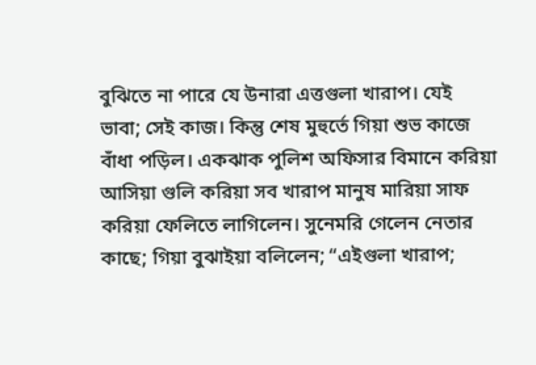বুঝিতে না পারে যে উনারা এত্তগুলা খারাপ। যেই ভাবা; সেই কাজ। কিন্তু শেষ মুহুর্তে গিয়া শুভ কাজে বাঁধা পড়িল। একঝাক পুলিশ অফিসার বিমানে করিয়া আসিয়া গুলি করিয়া সব খারাপ মানুষ মারিয়া সাফ করিয়া ফেলিতে লাগিলেন। সুনেমরি গেলেন নেতার কাছে; গিয়া বুঝাইয়া বলিলেন; “এইগুলা খারাপ;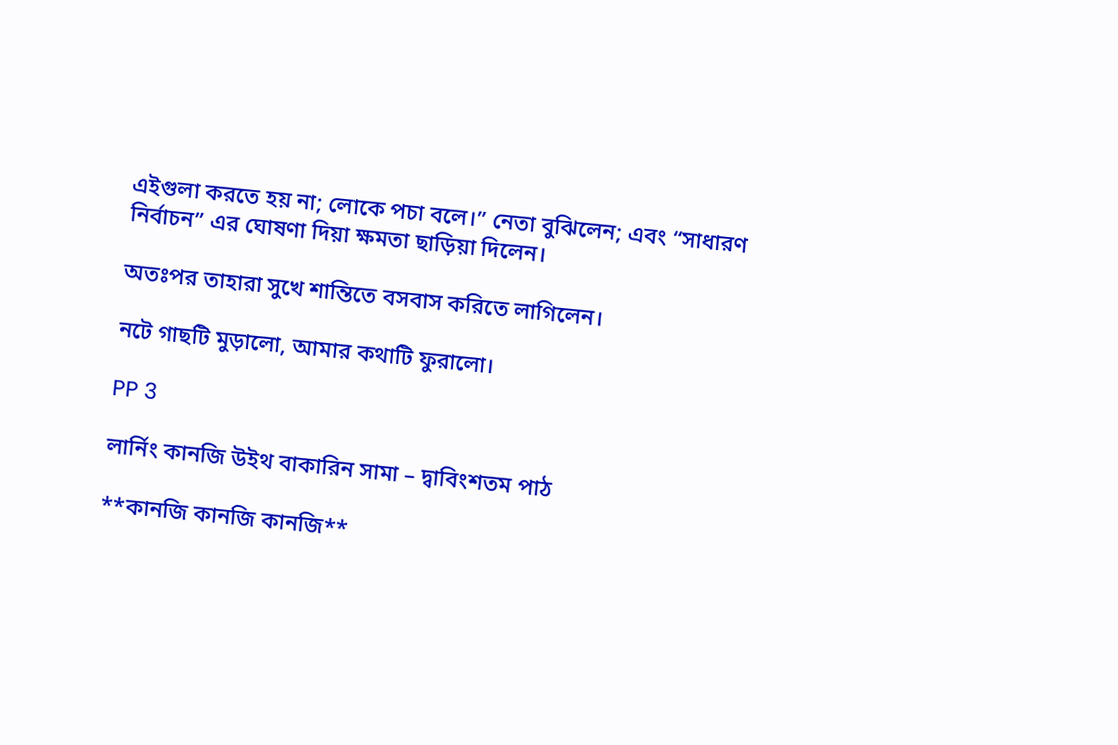এইগুলা করতে হয় না; লোকে পচা বলে।” নেতা বুঝিলেন; এবং “সাধারণ নির্বাচন” এর ঘোষণা দিয়া ক্ষমতা ছাড়িয়া দিলেন।

অতঃপর তাহারা সুখে শান্তিতে বসবাস করিতে লাগিলেন।

নটে গাছটি মুড়ালো, আমার কথাটি ফুরালো।

PP 3

লার্নিং কানজি উইথ বাকারিন সামা – দ্বাবিংশতম পাঠ

**কানজি কানজি কানজি**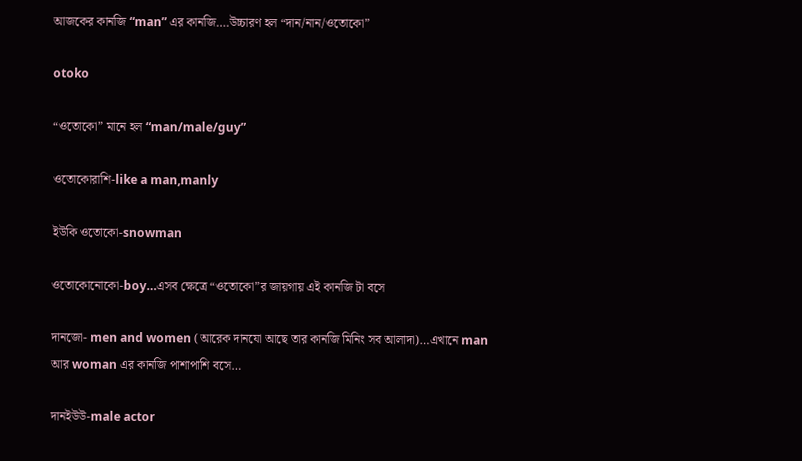আজকের কানজি “man” এর কানজি….উচ্চারণ হল “দান/নান/ওতোকো”

otoko

“ওতোকো” মানে হল “man/male/guy”

ওতোকোরাশি-like a man,manly

ইউকি ওতোকো-snowman

ওতোকোনোকো-boy…এসব ক্ষেত্রে “ওতোকো”র জায়গায় এই কানজি টা বসে

দানজো- men and women (আরেক দানযো আছে তার কানজি মিনিং সব আলাদা)…এখানে man আর woman এর কানজি পাশাপাশি বসে…

দানইউউ-male actor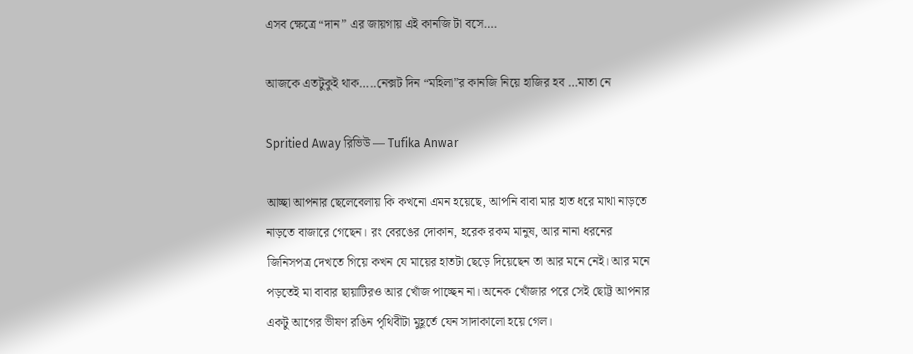এসব ক্ষেত্রে “দান” এর জায়গায় এই কানজি টা বসে….

আজকে এতটুকুই থাক…..নেক্সট দিন “মহিলা”র কানজি নিয়ে হাজির হব …মাতা নে

Spritied Away রিভিউ — Tufika Anwar

আচ্ছা আপনার ছেলেবেলায় কি কখনো এমন হয়েছে, আপনি বাবা মার হাত ধরে মাথা নাড়তে নাড়তে বাজারে গেছেন। রং বেরঙের দোকান, হরেক রকম মানুষ, আর নানা ধরনের জিনিসপত্র দেখতে গিয়ে কখন যে মায়ের হাতটা ছেড়ে দিয়েছেন তা আর মনে নেই। আর মনে পড়তেই মা বাবার ছায়াটিরও আর খোঁজ পাচ্ছেন না। অনেক খোঁজার পরে সেই ছোট্ট আপনার একটু আগের ভীষণ রঙিন পৃথিবীটা মুহূর্তে যেন সাদাকালো হয়ে গেল।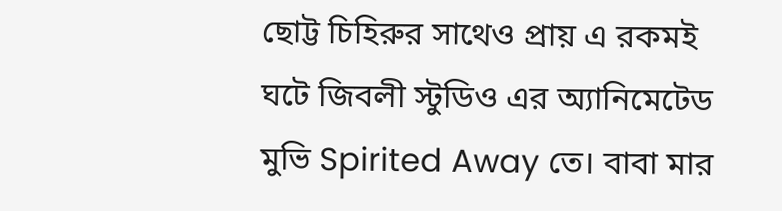ছোট্ট চিহিরুর সাথেও প্রায় এ রকমই ঘটে জিবলী স্টুডিও এর অ্যানিমেটেড মুভি Spirited Away তে। বাবা মার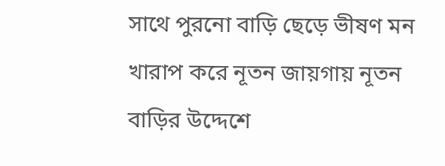সাথে পুরনো বাড়ি ছেড়ে ভীষণ মন খারাপ করে নূতন জায়গায় নূতন বাড়ির উদ্দেশে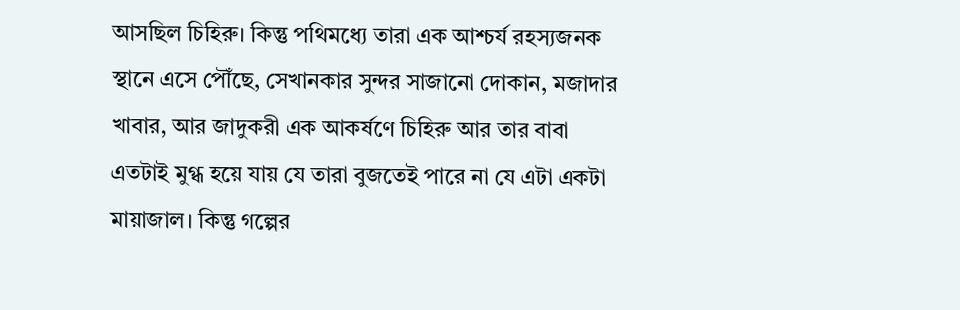আসছিল চিহিরু। কিন্তু পথিমধ্যে তারা এক আশ্চর্য রহস্যজনক স্থানে এসে পৌঁছে, সেখানকার সুন্দর সাজানো দোকান, মজাদার খাবার, আর জাদুকরী এক আকর্ষণে চিহিরু আর তার বাবা এতটাই মুগ্ধ হয়ে যায় যে তারা বুজতেই পারে না যে এটা একটা মায়াজাল। কিন্তু গল্পের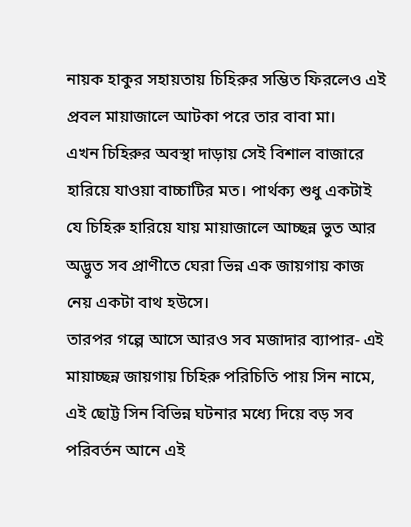নায়ক হাকুর সহায়তায় চিহিরুর সম্ভিত ফিরলেও এই প্রবল মায়াজালে আটকা পরে তার বাবা মা।
এখন চিহিরুর অবস্থা দাড়ায় সেই বিশাল বাজারে হারিয়ে যাওয়া বাচ্চাটির মত। পার্থক্য শুধু একটাই যে চিহিরু হারিয়ে যায় মায়াজালে আচ্ছন্ন ভুত আর অদ্ভুত সব প্রাণীতে ঘেরা ভিন্ন এক জায়গায় কাজ নেয় একটা বাথ হউসে।
তারপর গল্পে আসে আরও সব মজাদার ব্যাপার- এই মায়াচ্ছন্ন জায়গায় চিহিরু পরিচিতি পায় সিন নামে, এই ছোট্ট সিন বিভিন্ন ঘটনার মধ্যে দিয়ে বড় সব পরিবর্তন আনে এই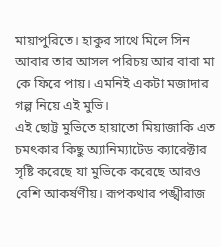মায়াপুরিতে। হাকুর সাথে মিলে সিন আবার তার আসল পরিচয় আর বাবা মা কে ফিরে পায়। এমনিই একটা মজাদার গল্প নিয়ে এই মুভি।
এই ছোট্ট মুভিতে হায়াতো মিয়াজাকি এত চমৎকার কিছু অ্যানিম্যাটেড ক্যারেক্টার সৃষ্টি করেছে যা মুভিকে করেছে আরও বেশি আকর্ষণীয়। রূপকথার পঙ্খীরাজ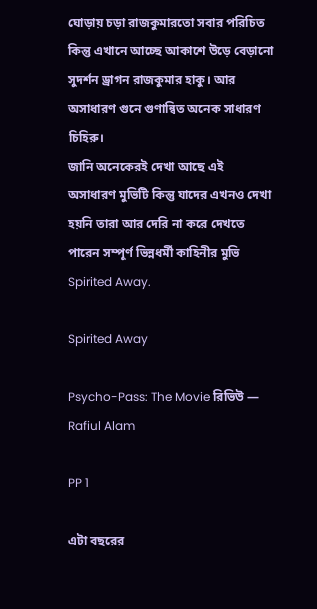ঘোড়ায় চড়া রাজকুমারতো সবার পরিচিত কিন্তু এখানে আচ্ছে আকাশে উড়ে বেড়ানো সুদর্শন ড্রাগন রাজকুমার হাকু। আর অসাধারণ গুনে গুণান্বিত অনেক সাধারণ চিহিরু।
জানি অনেকেরই দেখা আছে এই অসাধারণ মুভিটি কিন্তু যাদের এখনও দেখা হয়নি তারা আর দেরি না করে দেখতে পারেন সম্পূর্ণ ভিন্নধর্মী কাহিনীর মুভি Spirited Away.

Spirited Away

Psycho-Pass: The Movie রিভিউ — Rafiul Alam

PP 1

এটা বছরের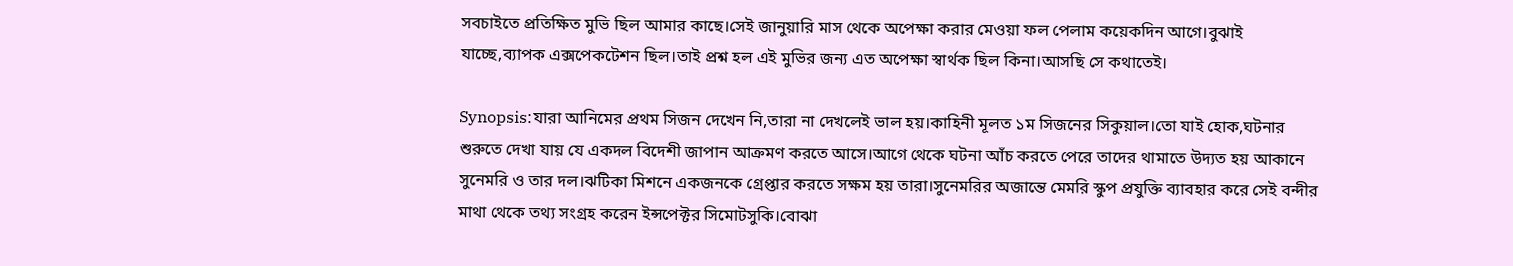সবচাইতে প্রতিক্ষিত মুভি ছিল আমার কাছে।সেই জানুয়ারি মাস থেকে অপেক্ষা করার মেওয়া ফল পেলাম কয়েকদিন আগে।বুঝাই যাচ্ছে,ব্যাপক এক্সপেকটেশন ছিল।তাই প্রশ্ন হল এই মুভির জন্য এত অপেক্ষা স্বার্থক ছিল কিনা।আসছি সে কথাতেই।

Synopsis:যারা আনিমের প্রথম সিজন দেখেন নি,তারা না দেখলেই ভাল হয়।কাহিনী মূলত ১ম সিজনের সিকুয়াল।তো যাই হোক,ঘটনার শুরুতে দেখা যায় যে একদল বিদেশী জাপান আক্রমণ করতে আসে।আগে থেকে ঘটনা আঁচ করতে পেরে তাদের থামাতে উদ্যত হয় আকানে সুনেমরি ও তার দল।ঝটিকা মিশনে একজনকে গ্রেপ্তার করতে সক্ষম হয় তারা।সুনেমরির অজান্তে মেমরি স্কুপ প্রযুক্তি ব্যাবহার করে সেই বন্দীর মাথা থেকে তথ্য সংগ্রহ করেন ইন্সপেক্টর সিমোটসুকি।বোঝা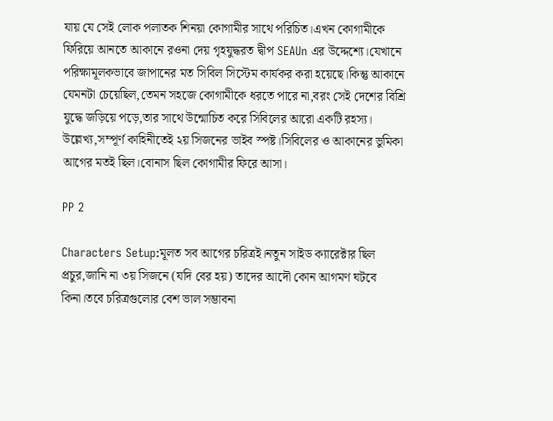যায় যে সেই লোক পলাতক শিনয়া কোগামীর সাথে পরিচিত।এখন কোগামীকে ফিরিয়ে আনতে আকানে রওনা দেয় গৃহযুদ্ধরত দ্বীপ SEAUn এর উদ্দেশ্যে।যেখানে পরিক্ষামূলকভাবে জাপানের মত সিবিল সিস্টেম কার্যকর করা হয়েছে।কিন্তু আকানে যেমনটা চেয়েছিল,তেমন সহজে কোগামীকে ধরতে পারে না,বরং সেই দেশের বিশ্রি যুদ্ধে জড়িয়ে পড়ে,তার সাথে উন্মোচিত করে সিবিলের আরো একটি রহস্য।
উল্লেখ্য,সম্পূর্ণ কাহিনীতেই ২য় সিজনের ভাইব স্পষ্ট।সিবিলের ও আকানের ভুমিকা আগের মতই ছিল।বোনাস ছিল কোগামীর ফিরে আসা।

PP 2

Characters Setup:মূলত সব আগের চরিত্রই।নতুন সাইড ক্যারেক্টার ছিল প্রচুর,জানি না ৩য় সিজনে (যদি বের হয়) তাদের আদৌ কোন আগমণ ঘটবে কিনা।তবে চরিত্রগুলোর বেশ ভাল সম্ভাবনা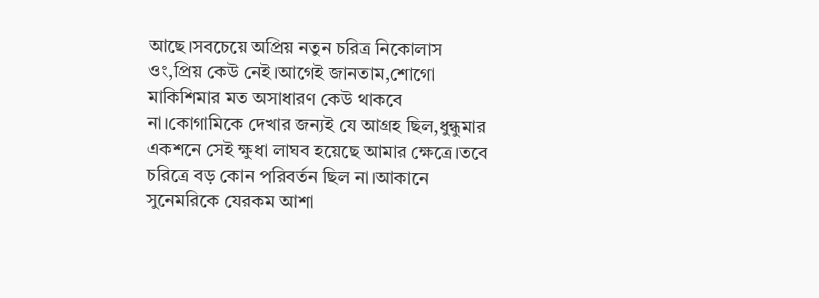আছে।সবচেয়ে অপ্রিয় নতুন চরিত্র নিকোলাস ওং,প্রিয় কেউ নেই।আগেই জানতাম,শোগো মাকিশিমার মত অসাধারণ কেউ থাকবে না।কোগামিকে দেখার জন্যই যে আগ্রহ ছিল,ধুন্ধুমার একশনে সেই ক্ষুধা লাঘব হয়েছে আমার ক্ষেত্রে।তবে চরিত্রে বড় কোন পরিবর্তন ছিল না।আকানে সুনেমরিকে যেরকম আশা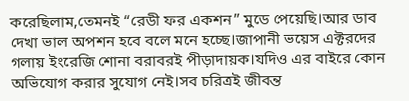করেছিলাম,তেমনই “রেডী ফর একশন” মুডে পেয়েছি।আর ডাব দেখা ভাল অপশন হবে বলে মনে হচ্ছে।জাপানী ভয়েস এক্টরদের গলায় ইংরেজি শোনা বরাবরই পীড়াদায়ক।যদিও এর বাইরে কোন অভিযোগ করার সুযোগ নেই।সব চরিত্রই জীবন্ত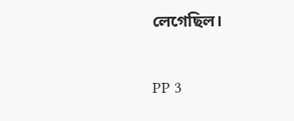লেগেছিল।

PP 3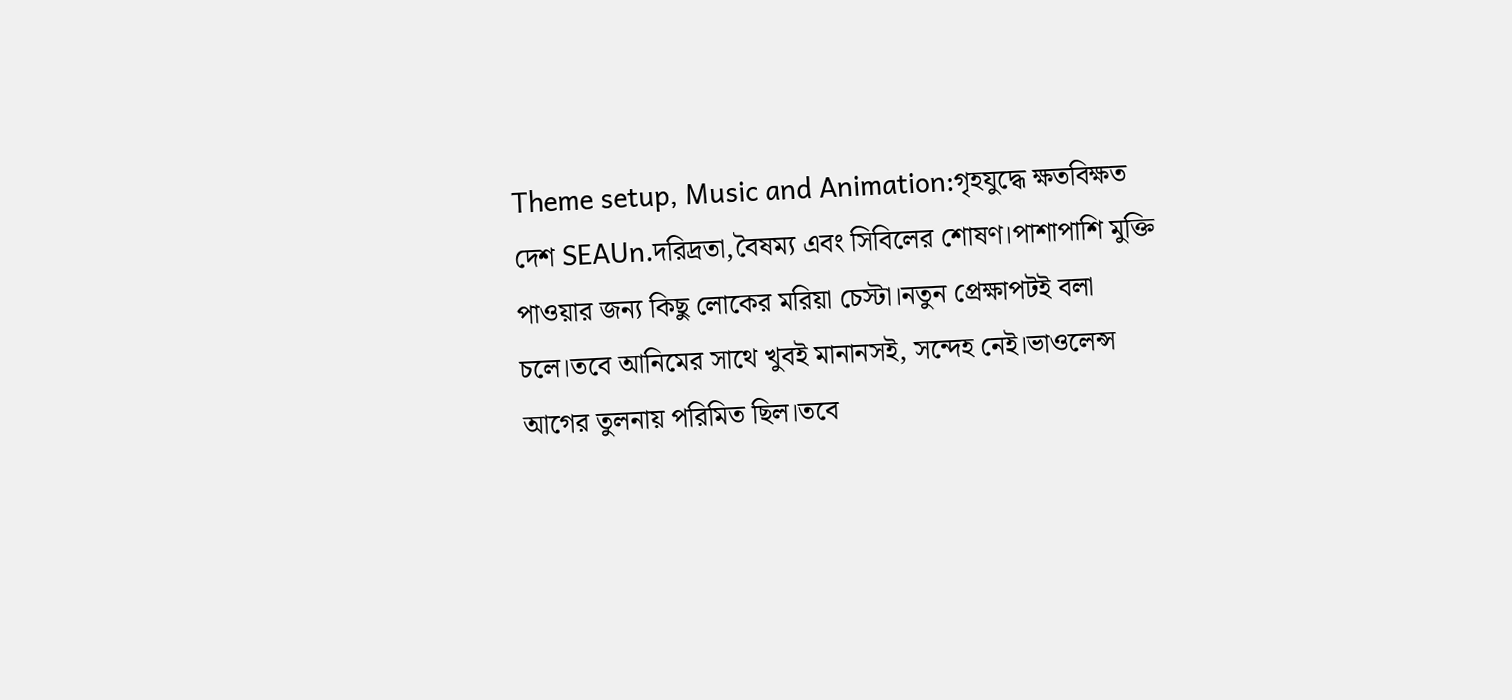Theme setup, Music and Animation:গৃহযুদ্ধে ক্ষতবিক্ষত দেশ SEAUn.দরিদ্রতা,বৈষম্য এবং সিবিলের শোষণ।পাশাপাশি মুক্তি পাওয়ার জন্য কিছু লোকের মরিয়া চেস্টা।নতুন প্রেক্ষাপটই বলা চলে।তবে আনিমের সাথে খুবই মানানসই, সন্দেহ নেই।ভাওলেন্স আগের তুলনায় পরিমিত ছিল।তবে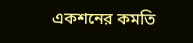একশনের কমতি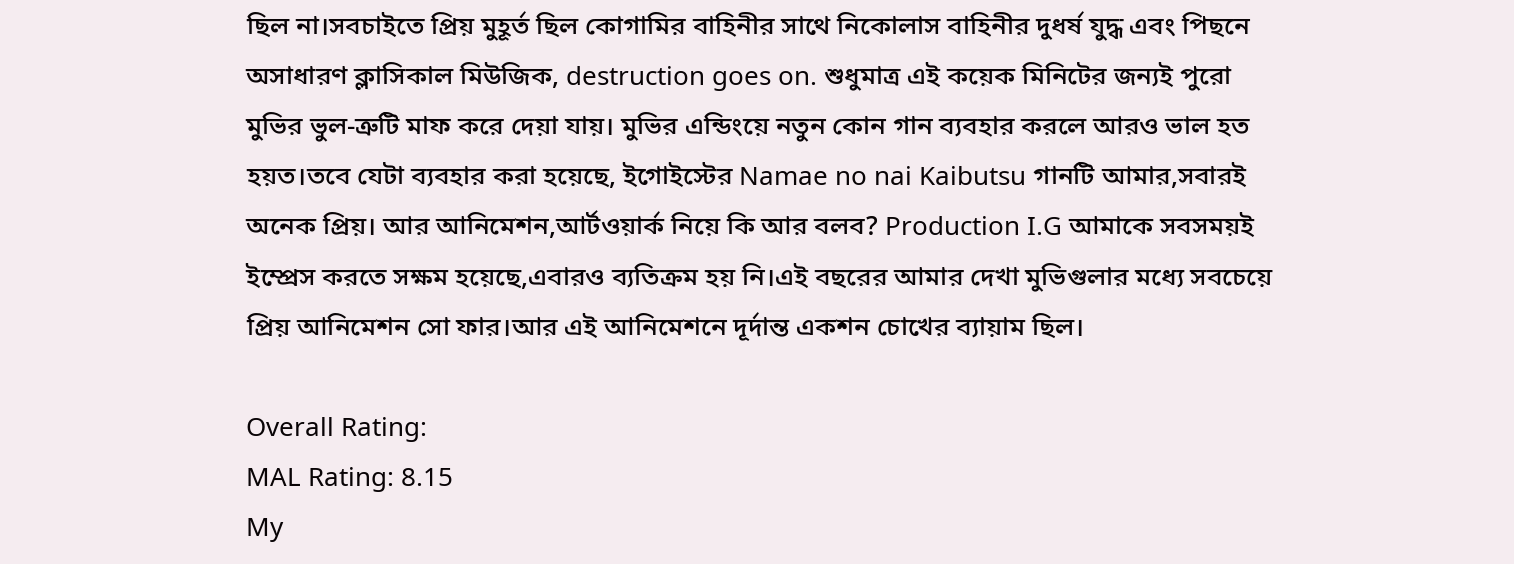ছিল না।সবচাইতে প্রিয় মুহূর্ত ছিল কোগামির বাহিনীর সাথে নিকোলাস বাহিনীর দুধর্ষ যুদ্ধ এবং পিছনে অসাধারণ ক্লাসিকাল মিউজিক, destruction goes on. শুধুমাত্র এই কয়েক মিনিটের জন্যই পুরো মুভির ভুল-ত্রুটি মাফ করে দেয়া যায়। মুভির এন্ডিংয়ে নতুন কোন গান ব্যবহার করলে আরও ভাল হত হয়ত।তবে যেটা ব্যবহার করা হয়েছে, ইগোইস্টের Namae no nai Kaibutsu গানটি আমার,সবারই অনেক প্রিয়। আর আনিমেশন,আর্টওয়ার্ক নিয়ে কি আর বলব? Production I.G আমাকে সবসময়ই ইম্প্রেস করতে সক্ষম হয়েছে,এবারও ব্যতিক্রম হয় নি।এই বছরের আমার দেখা মুভিগুলার মধ্যে সবচেয়ে প্রিয় আনিমেশন সো ফার।আর এই আনিমেশনে দূর্দান্ত একশন চোখের ব্যায়াম ছিল।

Overall Rating:
MAL Rating: 8.15
My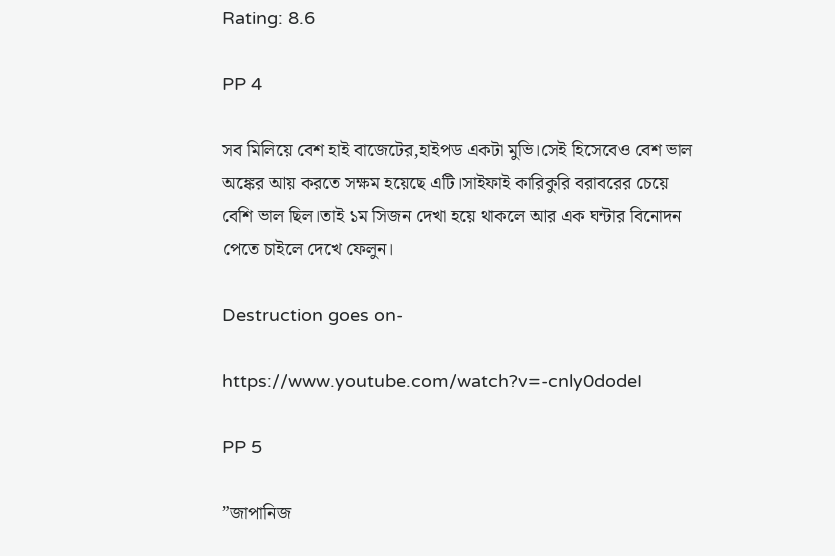Rating: 8.6

PP 4

সব মিলিয়ে বেশ হাই বাজেটের,হাইপড একটা মুভি।সেই হিসেবেও বেশ ভাল অঙ্কের আয় করতে সক্ষম হয়েছে এটি।সাইফাই কারিকুরি বরাবরের চেয়ে বেশি ভাল ছিল।তাই ১ম সিজন দেখা হয়ে থাকলে আর এক ঘন্টার বিনোদন পেতে চাইলে দেখে ফেলুন।

Destruction goes on-

https://www.youtube.com/watch?v=-cnly0dodeI

PP 5

”জাপানিজ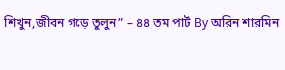শিখুন,জীবন গড়ে তুলুন” – ৪৪ তম পার্ট By অরিন শারমিন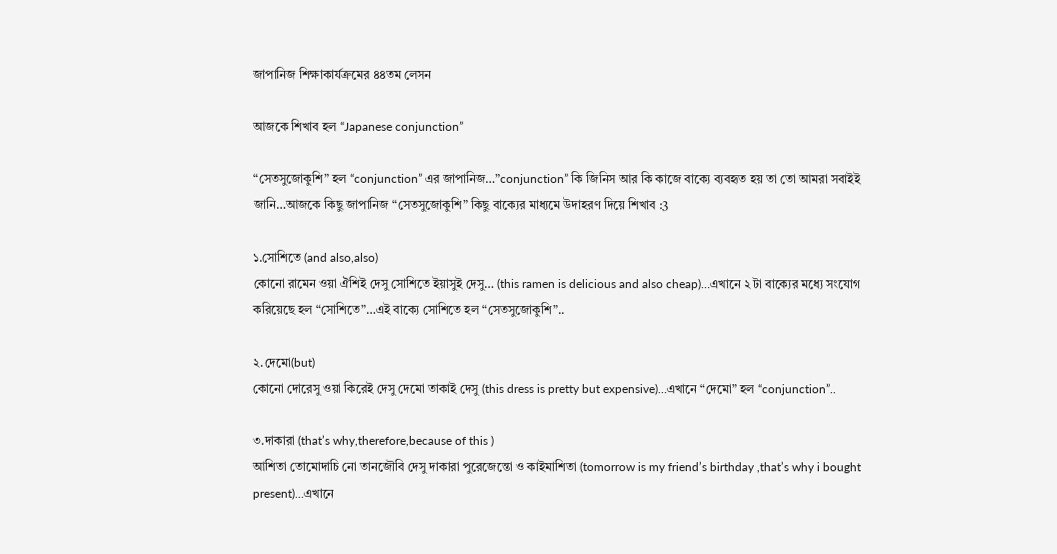জাপানিজ শিক্ষাকার্যক্রমের ৪৪তম লেসন

আজকে শিখাব হল “Japanese conjunction”

“সেতসুজোকুশি” হল “conjunction” এর জাপানিজ…”conjunction” কি জিনিস আর কি কাজে বাক্যে ব্যবহৃত হয় তা তো আমরা সবাইই জানি…আজকে কিছু জাপানিজ “সেতসুজোকুশি” কিছু বাক্যের মাধ্যমে উদাহরণ দিয়ে শিখাব :3

১.সোশিতে (and also,also)
কোনো রামেন ওয়া ঐশিই দেসু সোশিতে ইয়াসুই দেসু… (this ramen is delicious and also cheap)…এখানে ২ টা বাক্যের মধ্যে সংযোগ করিয়েছে হল “সোশিতে”…এই বাক্যে সোশিতে হল “সেতসুজোকুশি”..

২.দেমো(but)
কোনো দোরেসু ওয়া কিরেই দেসু দেমো তাকাই দেসু (this dress is pretty but expensive)…এখানে “দেমো” হল “conjunction”..

৩.দাকারা (that’s why,therefore,because of this )
আশিতা তোমোদাচি নো তানজৌবি দেসু দাকারা পুরেজেন্তো ও কাইমাশিতা (tomorrow is my friend’s birthday ,that’s why i bought present)…এখানে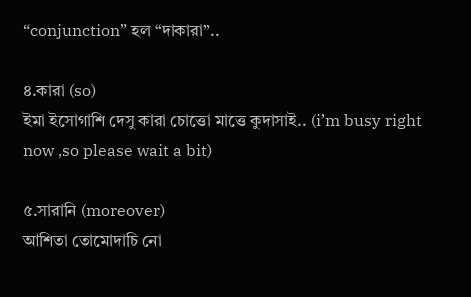“conjunction” হল “দাকারা”..

৪.কারা (so)
ইমা ইসোগাশি দেসু কারা চোত্তো মাত্তে কুদাসাই.. (i’m busy right now ,so please wait a bit)

৫.সারানি (moreover)
আশিতা তোমোদাচি নো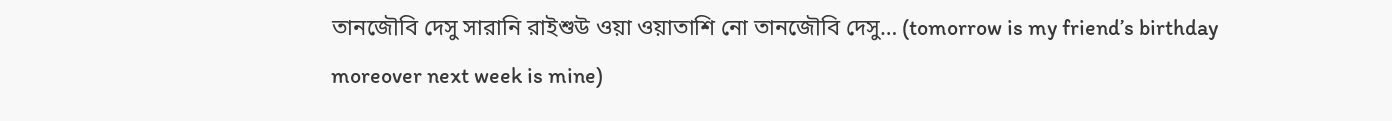তানজৌবি দেসু সারানি রাইশুউ ওয়া ওয়াতাশি নো তানজৌবি দেসু… (tomorrow is my friend’s birthday moreover next week is mine)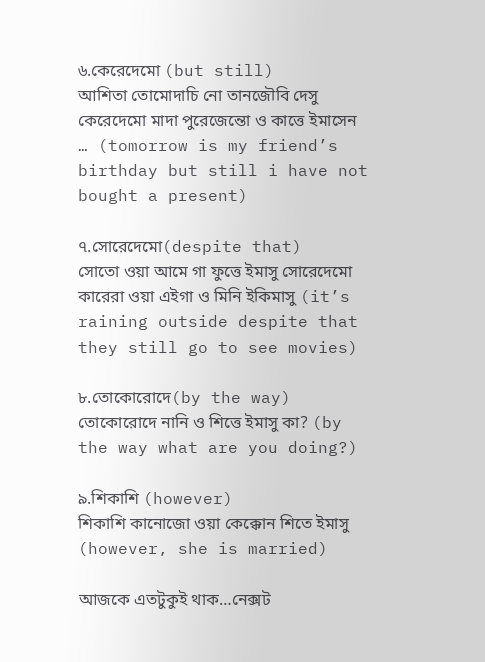৬.কেরেদেমো (but still)
আশিতা তোমোদাচি নো তানজৌবি দেসু কেরেদেমো মাদা পুরেজেন্তো ও কাত্তে ইমাসেন … (tomorrow is my friend’s birthday but still i have not bought a present)

৭.সোরেদেমো(despite that)
সোতো ওয়া আমে গা ফুত্তে ইমাসু সোরেদেমো কারেরা ওয়া এইগা ও মিনি ইকিমাসু (it’s raining outside despite that they still go to see movies)

৮.তোকোরোদে(by the way)
তোকোরোদে নানি ও শিত্তে ইমাসু কা? (by the way what are you doing?)

৯.শিকাশি (however)
শিকাশি কানোজো ওয়া কেক্কোন শিতে ইমাসু (however, she is married)

আজকে এতটুকুই থাক…নেক্সট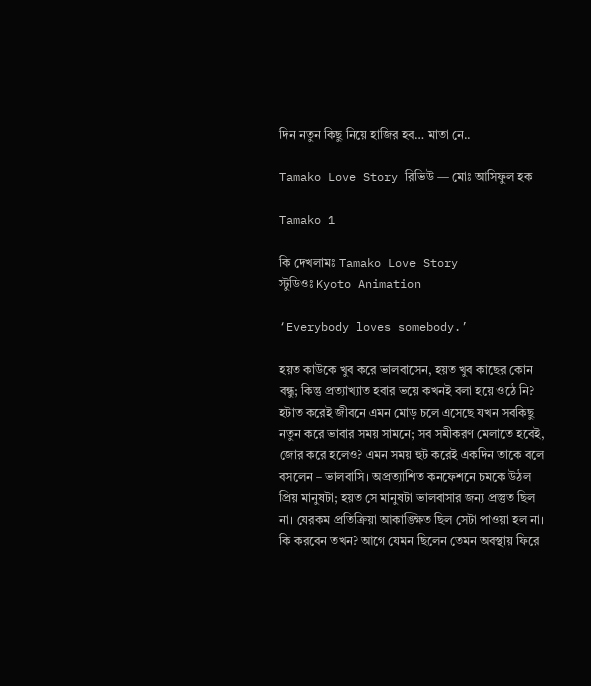দিন নতুন কিছু নিয়ে হাজির হব… মাতা নে..

Tamako Love Story রিভিউ — মোঃ আসিফুল হক

Tamako 1

কি দেখলামঃ Tamako Love Story
স্টুডিওঃ Kyoto Animation

‘Everybody loves somebody.’

হয়ত কাউকে খুব করে ভালবাসেন, হয়ত খুব কাছের কোন বন্ধু; কিন্তু প্রত্যাখ্যাত হবার ভয়ে কখনই বলা হয়ে ওঠে নি? হটাত করেই জীবনে এমন মোড় চলে এসেছে যখন সবকিছু নতুন করে ভাবার সময় সামনে; সব সমীকরণ মেলাতে হবেই, জোর করে হলেও? এমন সময় হুট করেই একদিন তাকে বলে বসলেন – ভালবাসি। অপ্রত্যাশিত কনফেশনে চমকে উঠল প্রিয় মানুষটা; হয়ত সে মানুষটা ভালবাসার জন্য প্রস্তুত ছিল না। যেরকম প্রতিক্রিয়া আকাঙ্ক্ষিত ছিল সেটা পাওয়া হল না। কি করবেন তখন? আগে যেমন ছিলেন তেমন অবস্থায় ফিরে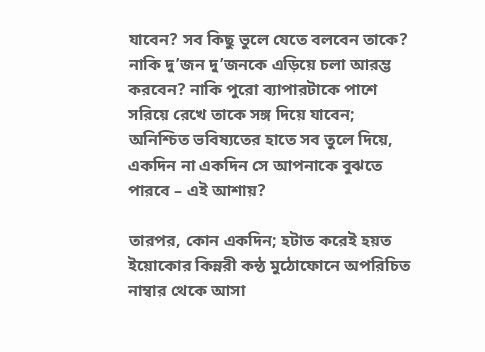যাবেন? সব কিছু ভুলে যেতে বলবেন তাকে? নাকি দু’জন দু’জনকে এড়িয়ে চলা আরম্ভ করবেন? নাকি পুরো ব্যাপারটাকে পাশে সরিয়ে রেখে তাকে সঙ্গ দিয়ে যাবেন; অনিশ্চিত ভবিষ্যতের হাতে সব তুলে দিয়ে, একদিন না একদিন সে আপনাকে বুঝতে পারবে – এই আশায়?

তারপর, কোন একদিন; হটাত করেই হয়ত ইয়োকোর কিন্নরী কন্ঠ মুঠোফোনে অপরিচিত নাম্বার থেকে আসা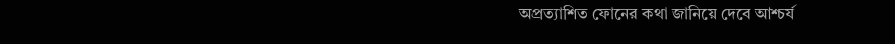অপ্রত্যাশিত ফোনের কথা জানিয়ে দেবে আশ্চর্য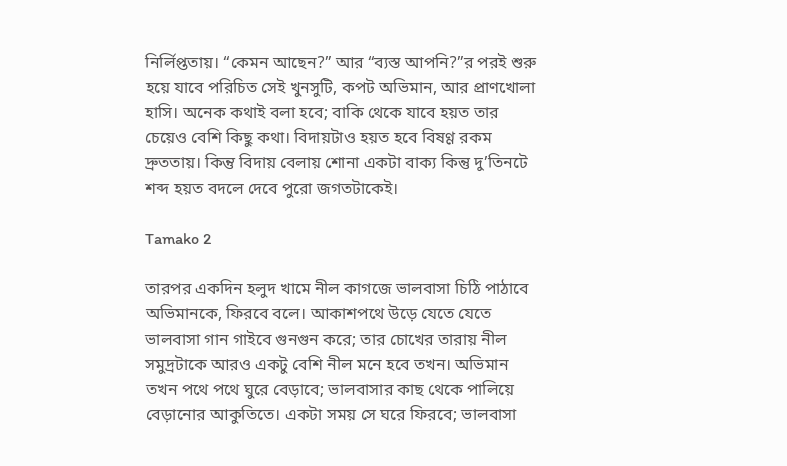নির্লিপ্ততায়। “কেমন আছেন?” আর “ব্যস্ত আপনি?”র পরই শুরু হয়ে যাবে পরিচিত সেই খুনসুটি, কপট অভিমান, আর প্রাণখোলা হাসি। অনেক কথাই বলা হবে; বাকি থেকে যাবে হয়ত তার চেয়েও বেশি কিছু কথা। বিদায়টাও হয়ত হবে বিষণ্ণ রকম দ্রুততায়। কিন্তু বিদায় বেলায় শোনা একটা বাক্য কিন্তু দু’তিনটে শব্দ হয়ত বদলে দেবে পুরো জগতটাকেই।

Tamako 2

তারপর একদিন হলুদ খামে নীল কাগজে ভালবাসা চিঠি পাঠাবে অভিমানকে, ফিরবে বলে। আকাশপথে উড়ে যেতে যেতে ভালবাসা গান গাইবে গুনগুন করে; তার চোখের তারায় নীল সমুদ্রটাকে আরও একটু বেশি নীল মনে হবে তখন। অভিমান তখন পথে পথে ঘুরে বেড়াবে; ভালবাসার কাছ থেকে পালিয়ে বেড়ানোর আকুতিতে। একটা সময় সে ঘরে ফিরবে; ভালবাসা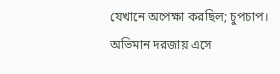যেখানে অপেক্ষা করছিল; চুপচাপ।
অভিমান দরজায় এসে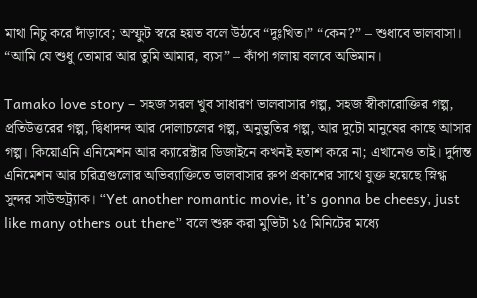মাথা নিচু করে দাঁড়াবে; অস্ফুট স্বরে হয়ত বলে উঠবে “দুঃখিত।” “কেন?” – শুধাবে ভালবাসা। “আমি যে শুধু তোমার আর তুমি আমার, ব্যস” – কাঁপা গলায় বলবে অভিমান।

Tamako love story – সহজ সরল খুব সাধারণ ভালবাসার গল্প, সহজ স্বীকারোক্তির গল্প, প্রতিউত্তরের গল্প, দ্বিধাদন্দ আর দোলাচলের গল্প, অনুভুতির গল্প, আর দুটো মানুষের কাছে আসার গল্প। কিয়োএনি এনিমেশন আর ক্যারেক্টার ডিজাইনে কখনই হতাশ করে না; এখানেও তাই। দুর্দান্ত এনিমেশন আর চরিত্রগুলোর অভিব্যাক্তিতে ভালবাসার রুপ প্রকাশের সাথে যুক্ত হয়েছে স্নিগ্ধ সুন্দর সাউন্ডট্র্যাক। “Yet another romantic movie, it’s gonna be cheesy, just like many others out there” বলে শুরু করা মুভিটা ১৫ মিনিটের মধ্যে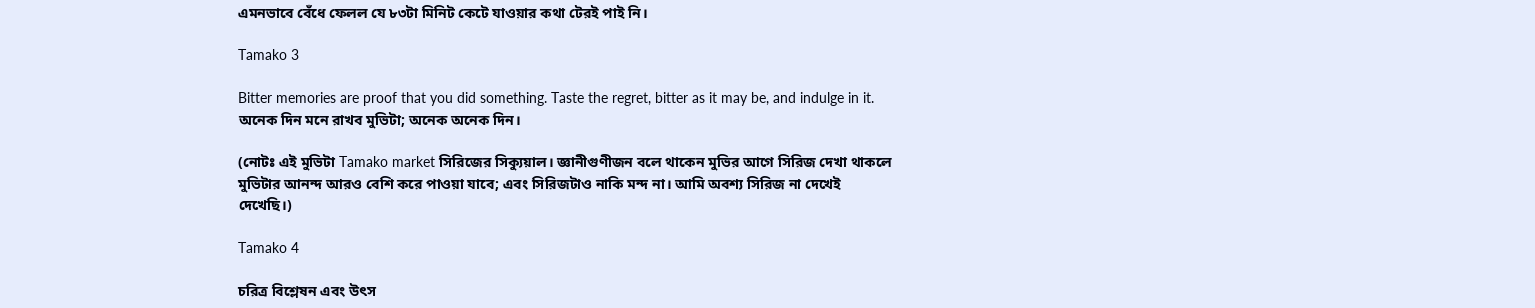এমনভাবে বেঁধে ফেলল যে ৮৩টা মিনিট কেটে যাওয়ার কথা টেরই পাই নি।

Tamako 3

Bitter memories are proof that you did something. Taste the regret, bitter as it may be, and indulge in it.
অনেক দিন মনে রাখব মুভিটা; অনেক অনেক দিন।

(নোটঃ এই মুভিটা Tamako market সিরিজের সিক্যুয়াল। জ্ঞানীগুণীজন বলে থাকেন মুভির আগে সিরিজ দেখা থাকলে মুভিটার আনন্দ আরও বেশি করে পাওয়া যাবে; এবং সিরিজটাও নাকি মন্দ না। আমি অবশ্য সিরিজ না দেখেই দেখেছি।)

Tamako 4

চরিত্র বিশ্লেষন এবং উৎস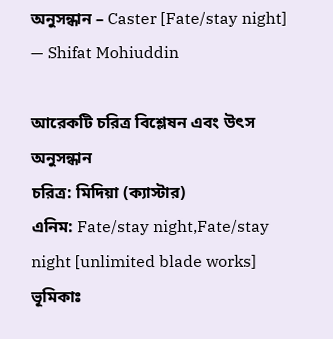অনুসন্ধান – Caster [Fate/stay night] — Shifat Mohiuddin

আরেকটি চরিত্র বিশ্লেষন এবং উৎস অনুসন্ধান
চরিত্র: মিদিয়া (ক্যাস্টার)
এনিম: Fate/stay night,Fate/stay night [unlimited blade works]
ভূমিকাঃ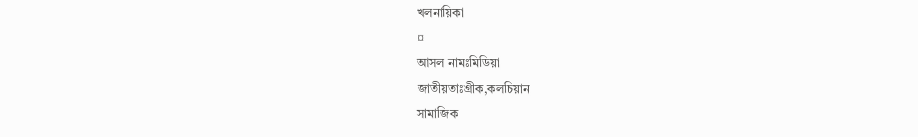খলনায়িকা
¤
আসল নামঃমিডিয়া
জাতীয়তাঃগ্রীক,কলচিয়ান
সামাজিক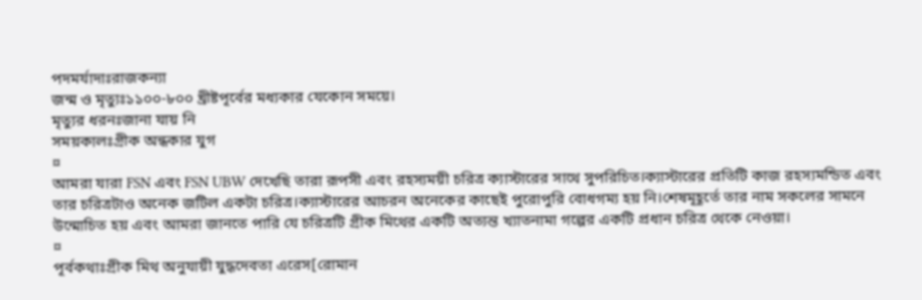পদমর্যাদাঃরাজকন্যা
জন্ম ও মৃত্যুঃ১১০০-৮০০ খ্রীষ্টপূর্বের মধ্যকার যেকোন সময়ে।
মৃত্যুর ধরনঃজানা যায় নি
সময়কালঃগ্রীক অন্ধকার যুগ
¤
আমরা যারা FSN এবং FSN UBW দেখেছি তারা রূপসী এবং রহস্যময়ী চরিত্র ক্যাস্টারের সাথে সুপরিচিত।ক্যাস্টারের প্রতিটি কাজ রহস্যমন্ডিত এবং তার চরিত্রটাও অনেক জটিল একটা চরিত্র।ক্যাস্টারের আচরন অনেকের কাছেই পুরোপুরি বোধগম্য হয় নি।শেষমূহূর্তে তার নাম সকলের সামনে উন্মোচিত হয় এবং আমরা জানতে পারি যে চরিত্রটি গ্রীক মিথের একটি অত্যন্ত খ্যাতনামা গল্পের একটি প্রধান চরিত্র থেকে নেওয়া।
¤
পূর্বকথাঃগ্রীক মিথ অনুযায়ী যুদ্ধদেবতা এরেস[রোমান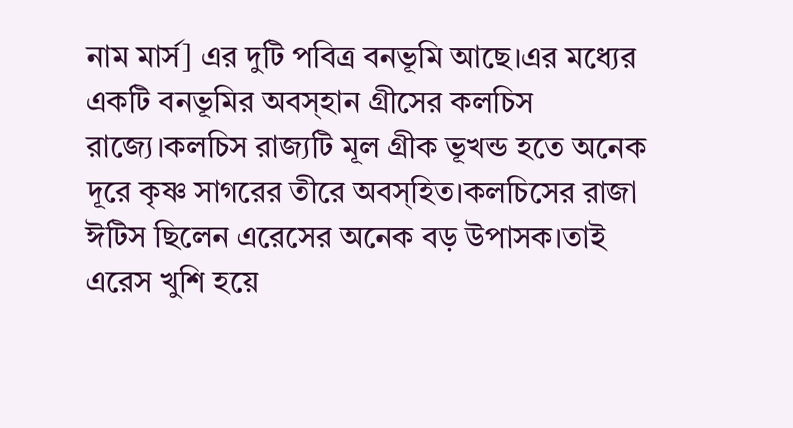নাম মার্স] এর দুটি পবিত্র বনভূমি আছে।এর মধ্যের একটি বনভূমির অবস্হান গ্রীসের কলচিস রাজ্যে।কলচিস রাজ্যটি মূল গ্রীক ভূখন্ড হতে অনেক দূরে কৃষ্ণ সাগরের তীরে অবস্হিত।কলচিসের রাজা ঈটিস ছিলেন এরেসের অনেক বড় উপাসক।তাই এরেস খুশি হয়ে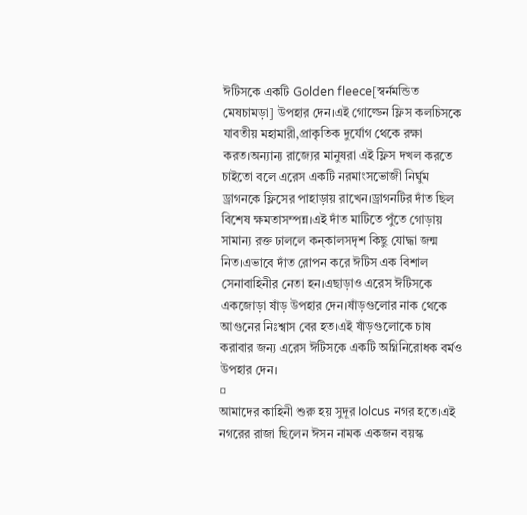ঈটিসকে একটি Golden fleece[স্বর্নমন্ডিত মেষচামড়া] উপহার দেন।এই গোল্ডেন ফ্লিস কলচিসকে যাবতীয় মহামারী,প্রাকৃতিক দুর্যোগ থেকে রক্ষা করত।অন্যান্য রাজ্যের মানুষরা এই ফ্লিস দখল করতে চাইতো বলে এরেস একটি নরমাংসভোজী নির্ঘুম ড্রাগনকে ফ্লিসের পাহাড়ায় রাখেন।ড্রাগনটির দাঁত ছিল বিশেষ ক্ষমতাসম্পন্ন।এই দাঁত মাটিতে পুঁতে গোড়ায় সামান্য রক্ত ঢাললে কন্কালসদৃশ কিছু যোদ্ধা জন্ম নিত।এভাবে দাঁত রোপন করে ঈটিস এক বিশাল সেনাবাহিনীর নেতা হন।এছাড়াও এরেস ঈটিসকে একজোড়া ষাঁড় উপহার দেন।ষাঁড়গুলোর নাক থেকে আগুনের নিঃশ্বাস বের হত।এই ষাঁড়গুলোকে চাষ করাবার জন্য এরেস ঈটিসকে একটি অগ্নিনিরোধক বর্মও উপহার দেন।
¤
আমাদের কাহিনী শুরু হয় সুদূর Iolcus নগর হতে।এই নগরের রাজা ছিলেন ঈসন নামক একজন বয়স্ক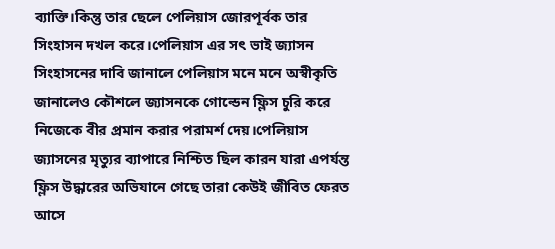ব্যাক্তি।কিন্তু তার ছেলে পেলিয়াস জোরপূর্বক তার সিংহাসন দখল করে।পেলিয়াস এর সৎ ভাই জ্যাসন সিংহাসনের দাবি জানালে পেলিয়াস মনে মনে অস্বীকৃতি জানালেও কৌশলে জ্যাসনকে গোল্ডেন ফ্লিস চুরি করে নিজেকে বীর প্রমান করার পরামর্শ দেয়।পেলিয়াস জ্যাসনের মৃত্যুর ব্যাপারে নিশ্চিত ছিল কারন যারা এপর্যন্ত ফ্লিস উদ্ধারের অভিযানে গেছে তারা কেউই জীবিত ফেরত আসে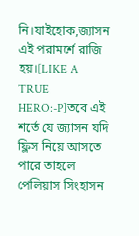নি।যাইহোক,জ্যাসন এই পরামর্শে রাজি হয়।[LIKE A TRUE HERO:-P]তবে এই শর্তে যে জ্যাসন যদি ফ্লিস নিয়ে আসতে পারে তাহলে পেলিয়াস সিংহাসন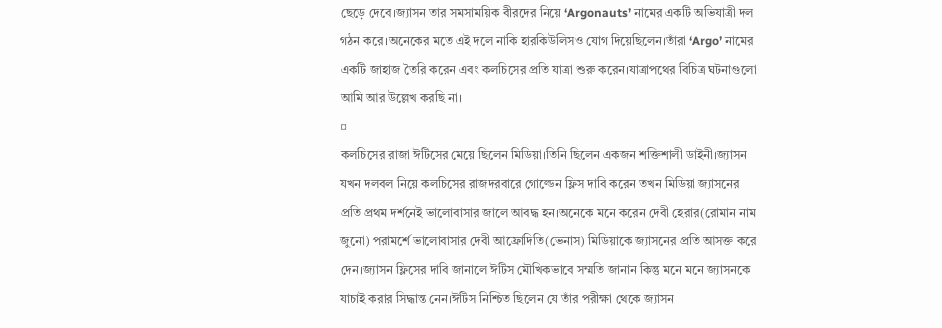ছেড়ে দেবে।জ্যাসন তার সমসাময়িক বীরদের নিয়ে ‘Argonauts’ নামের একটি অভিযাত্রী দল গঠন করে।অনেকের মতে এই দলে নাকি হারকিউলিসও যোগ দিয়েছিলেন।তাঁরা ‘Argo’ নামের একটি জাহাজ তৈরি করেন এবং কলচিসের প্রতি যাত্রা শুরু করেন।যাত্রাপথের বিচিত্র ঘটনাগুলো আমি আর উল্লেখ করছি না।
¤
কলচিসের রাজা ঈটিসের মেয়ে ছিলেন মিডিয়া।তিনি ছিলেন একজন শক্তিশালী ডাইনী।জ্যাসন যখন দলবল নিয়ে কলচিসের রাজদরবারে গোল্ডেন ফ্লিস দাবি করেন তখন মিডিয়া জ্যাসনের প্রতি প্রথম দর্শনেই ভালোবাসার জালে আবদ্ধ হন।অনেকে মনে করেন দেবী হেরার(রোমান নাম জুনো) পরামর্শে ভালোবাসার দেবী আফ্রোদিতি(ভেনাস) মিডিয়াকে জ্যাসনের প্রতি আসক্ত করে দেন।জ্যাসন ফ্লিসের দাবি জানালে ঈটিস মৌখিকভাবে সম্মতি জানান কিন্তু মনে মনে জ্যাসনকে যাচাই করার সিদ্ধান্ত নেন।ঈটিস নিশ্চিত ছিলেন যে তাঁর পরীক্ষা থেকে জ্যাসন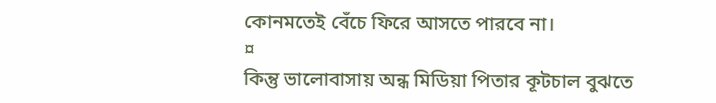কোনমতেই বেঁচে ফিরে আসতে পারবে না।
¤
কিন্তু ভালোবাসায় অন্ধ মিডিয়া পিতার কূটচাল বুঝতে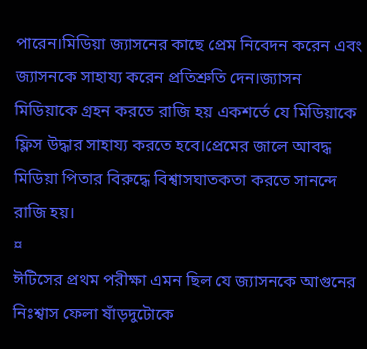পারেন।মিডিয়া জ্যাসনের কাছে প্রেম নিবেদন করেন এবং জ্যাসনকে সাহায্য করেন প্রতিশ্রুতি দেন।জ্যাসন মিডিয়াকে গ্রহন করতে রাজি হয় একশর্তে যে মিডিয়াকে ফ্লিস উদ্ধার সাহায্য করতে হবে।প্রেমের জালে আবদ্ধ মিডিয়া পিতার বিরুদ্ধে বিশ্বাসঘাতকতা করতে সানন্দে রাজি হয়।
¤
ঈটিসের প্রথম পরীক্ষা এমন ছিল যে জ্যাসনকে আগুনের নিঃশ্বাস ফেলা ষাঁড়দুটোকে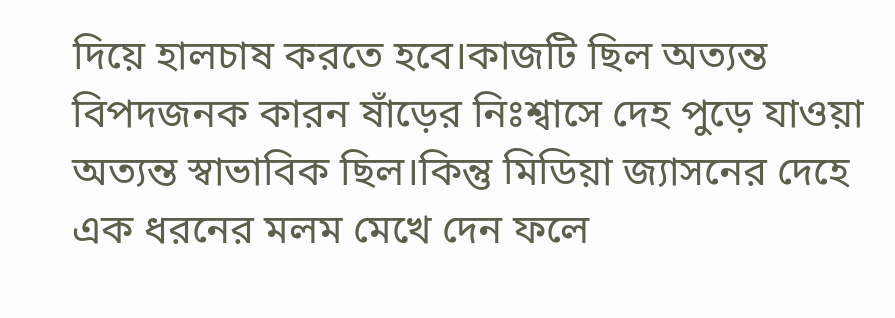দিয়ে হালচাষ করতে হবে।কাজটি ছিল অত্যন্ত বিপদজনক কারন ষাঁড়ের নিঃশ্বাসে দেহ পুড়ে যাওয়া অত্যন্ত স্বাভাবিক ছিল।কিন্তু মিডিয়া জ্যাসনের দেহে এক ধরনের মলম মেখে দেন ফলে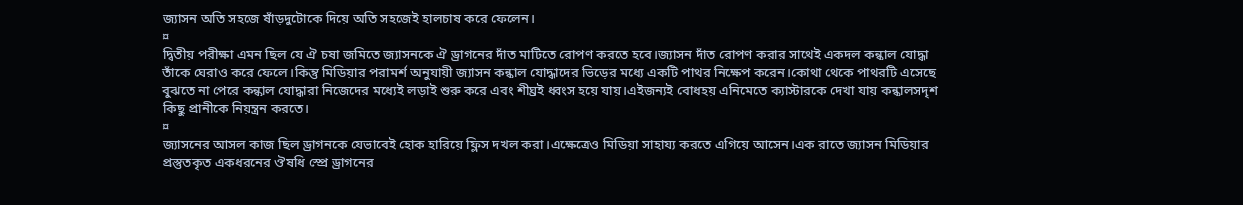জ্যাসন অতি সহজে ষাঁড়দুটোকে দিয়ে অতি সহজেই হালচাষ করে ফেলেন।
¤
দ্বিতীয় পরীক্ষা এমন ছিল যে ঐ চষা জমিতে জ্যাসনকে ঐ ড্রাগনের দাঁত মাটিতে রোপণ করতে হবে।জ্যাসন দাঁত রোপণ করার সাথেই একদল কন্কাল যোদ্ধা তাঁকে ঘেরাও করে ফেলে।কিন্তু মিডিয়ার পরামর্শ অনুযায়ী জ্যাসন কন্কাল যোদ্ধাদের ভিড়ের মধ্যে একটি পাথর নিক্ষেপ করেন।কোথা থেকে পাথরটি এসেছে বুঝতে না পেরে কন্কাল যোদ্ধারা নিজেদের মধ্যেই লড়াই শুরু করে এবং শীঘ্রই ধ্বংস হয়ে যায়।এইজন্যই বোধহয় এনিমেতে ক্যাস্টারকে দেখা যায় কন্কালসদৃশ কিছু প্রানীকে নিয়ন্ত্রন করতে।
¤
জ্যাসনের আসল কাজ ছিল ড্রাগনকে যেভাবেই হোক হারিয়ে ফ্লিস দখল করা।এক্ষেত্রেও মিডিয়া সাহায্য করতে এগিয়ে আসেন।এক রাতে জ্যাসন মিডিয়ার প্রস্তুতকৃত একধরনের ঔষধি স্প্রে ড্রাগনের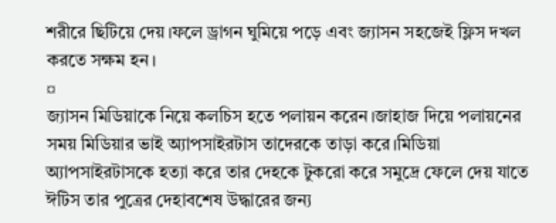শরীরে ছিটিয়ে দেয়।ফলে ড্রাগন ঘুমিয়ে পড়ে এবং জ্যাসন সহজেই ফ্লিস দখল করতে সক্ষম হন।
¤
জ্যাসন মিডিয়াকে নিয়ে কলচিস হতে পলায়ন করেন।জাহাজ দিয়ে পলায়নের সময় মিডিয়ার ভাই অ্যাপসাইরটাস তাদেরকে তাড়া করে।মিডিয়া অ্যাপসাইরটাসকে হত্যা করে তার দেহকে টুকরো করে সমুদ্রে ফেলে দেয় যাতে ঈটিস তার পুত্রের দেহাবশেষ উদ্ধারের জন্য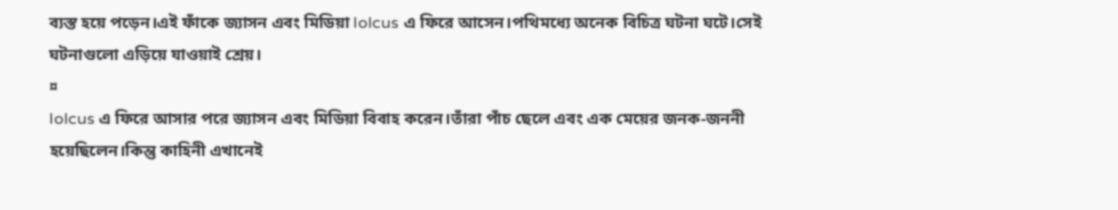ব্যস্ত হয়ে পড়েন।এই ফাঁকে জ্যাসন এবং মিডিয়া Iolcus এ ফিরে আসেন।পথিমধ্যে অনেক বিচিত্র ঘটনা ঘটে।সেই ঘটনাগুলো এড়িয়ে যাওয়াই শ্রেয়।
¤
Iolcus এ ফিরে আসার পরে জ্যাসন এবং মিডিয়া বিবাহ করেন।তাঁরা পাঁচ ছেলে এবং এক মেয়ের জনক-জননী হয়েছিলেন।কিন্তু কাহিনী এখানেই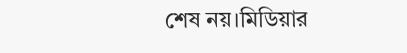শেষ নয়।মিডিয়ার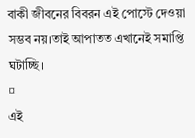বাকী জীবনের বিবরন এই পোস্টে দেওয়া সম্ভব নয়।তাই আপাতত এখানেই সমাপ্তি ঘটাচ্ছি।
¤
এই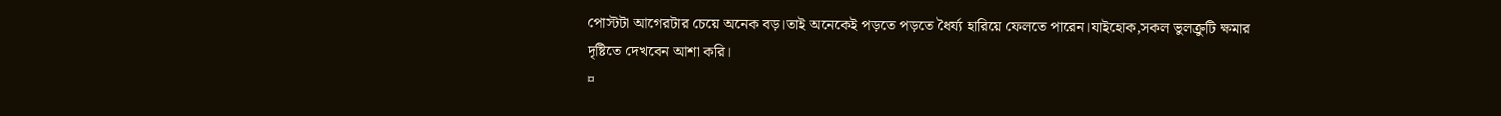পোস্টটা আগেরটার চেয়ে অনেক বড়।তাই অনেকেই পড়তে পড়তে ধৈর্য্য হারিয়ে ফেলতে পারেন।যাইহোক,সকল ভুলক্রুটি ক্ষমার দৃষ্টিতে দেখবেন আশা করি।
¤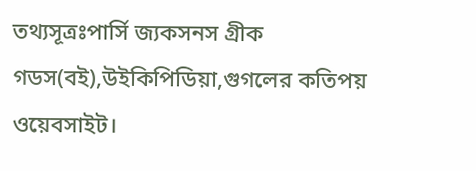তথ্যসূত্রঃপার্সি জ্যকসনস গ্রীক গডস(বই),উইকিপিডিয়া,গুগলের কতিপয় ওয়েবসাইট।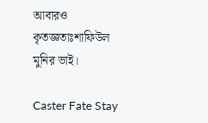আবারও কৃতজ্ঞতাঃশাফিউল মুনির ভাই।

Caster Fate Stay